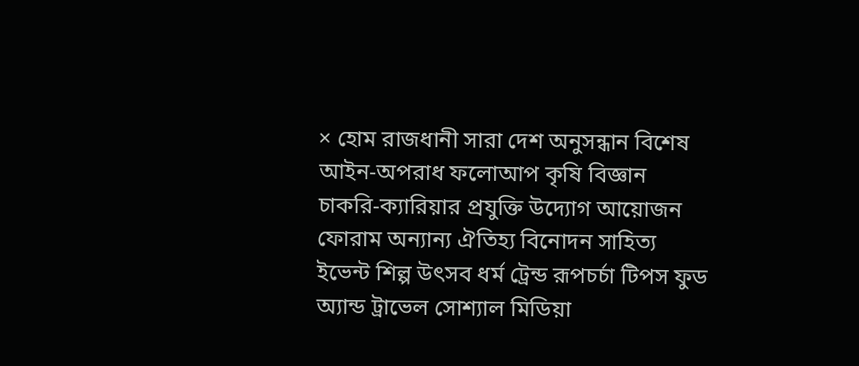× হোম রাজধানী সারা দেশ অনুসন্ধান বিশেষ আইন-অপরাধ ফলোআপ কৃষি বিজ্ঞান চাকরি-ক্যারিয়ার প্রযুক্তি উদ্যোগ আয়োজন ফোরাম অন্যান্য ঐতিহ্য বিনোদন সাহিত্য ইভেন্ট শিল্প উৎসব ধর্ম ট্রেন্ড রূপচর্চা টিপস ফুড অ্যান্ড ট্রাভেল সোশ্যাল মিডিয়া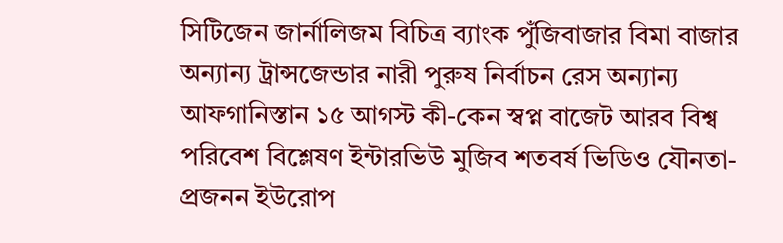সিটিজেন জার্নালিজম বিচিত্র ব্যাংক পুঁজিবাজার বিমা বাজার অন্যান্য ট্রান্সজেন্ডার নারী পুরুষ নির্বাচন রেস অন্যান্য আফগানিস্তান ১৫ আগস্ট কী-কেন স্বপ্ন বাজেট আরব বিশ্ব পরিবেশ বিশ্লেষণ ইন্টারভিউ মুজিব শতবর্ষ ভিডিও যৌনতা-প্রজনন ইউরোপ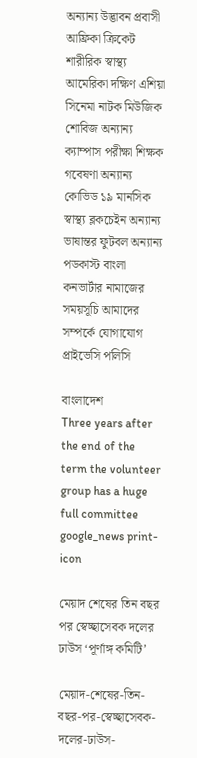অন্যান্য উদ্ভাবন প্রবাসী আফ্রিকা ক্রিকেট শারীরিক স্বাস্থ্য আমেরিকা দক্ষিণ এশিয়া সিনেমা নাটক মিউজিক শোবিজ অন্যান্য ক্যাম্পাস পরীক্ষা শিক্ষক গবেষণা অন্যান্য কোভিড ১৯ মানসিক স্বাস্থ্য ব্লকচেইন অন্যান্য ভাষান্তর ফুটবল অন্যান্য পডকাস্ট বাংলা কনভার্টার নামাজের সময়সূচি আমাদের সম্পর্কে যোগাযোগ প্রাইভেসি পলিসি

বাংলাদেশ
Three years after the end of the term the volunteer group has a huge full committee
google_news print-icon

মেয়াদ শেষের তিন বছর পর স্বেচ্ছাসেবক দলের ঢাউস ‘পূর্ণাঙ্গ কমিটি’

মেয়াদ-শেষের-তিন-বছর-পর-স্বেচ্ছাসেবক-দলের-ঢাউস-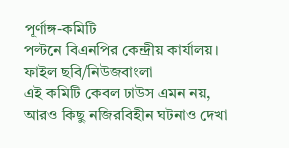পূর্ণাঙ্গ-কমিটি
পল্টনে বিএনপির কেন্দ্রীয় কার্যালয়। ফাইল ছবি/নিউজবাংলা
এই কমিটি কেবল ঢাউস এমন নয়, আরও কিছু নজিরবিহীন ঘটনাও দেখা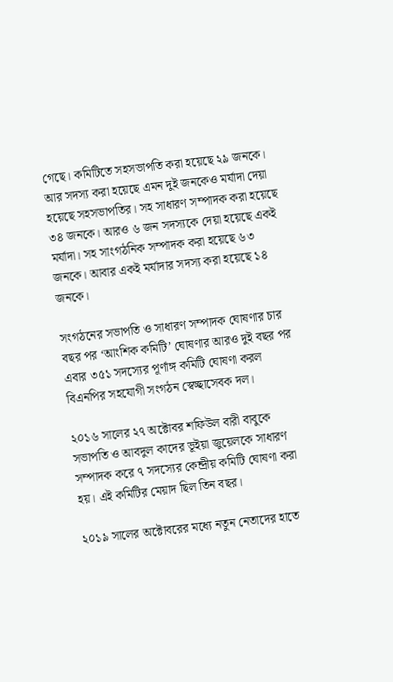গেছে। কমিটিতে সহসভাপতি করা হয়েছে ২৯ জনকে। আর সদস্য করা হয়েছে এমন দুই জনকেও মর্যাদা দেয়া হয়েছে সহসভাপতির। সহ সাধারণ সম্পাদক করা হয়েছে ৩৪ জনকে। আরও ৬ জন সদস্যকে দেয়া হয়েছে একই মর্যাদা। সহ সাংগঠনিক সম্পাদক করা হয়েছে ৬৩ জনকে। আবার একই মর্যাদার সদস্য করা হয়েছে ১৪ জনকে।

সংগঠনের সভাপতি ও সাধারণ সম্পাদক ঘোষণার চার বছর পর ‘আংশিক কমিটি’ ঘোষণার আরও দুই বছর পর এবার ৩৫১ সদস্যের পূর্ণাঙ্গ কমিটি ঘোষণা করল বিএনপির সহযোগী সংগঠন স্বেচ্ছাসেবক দল।

২০১৬ সালের ২৭ অক্টোবর শফিউল বারী বাবুকে সভাপতি ও আবদুল কাদের ভূইয়া জুয়েলকে সাধারণ সম্পাদক করে ৭ সদস্যের কেন্দ্রীয় কমিটি ঘোষণা করা হয়। এই কমিটির মেয়াদ ছিল তিন বছর।

২০১৯ সালের অক্টোবরের মধ্যে নতুন নেতাদের হাতে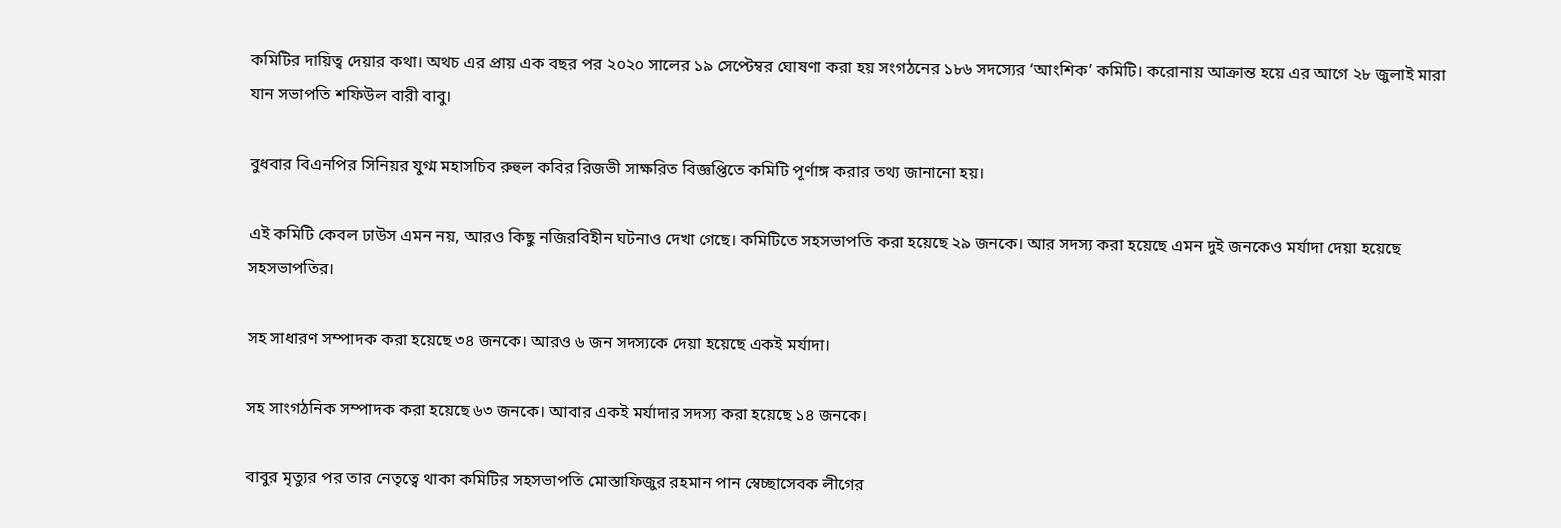কমিটির দায়িত্ব দেয়ার কথা। অথচ এর প্রায় এক বছর পর ২০২০ সালের ১৯ সেপ্টেম্বর ঘোষণা করা হয় সংগঠনের ১৮৬ সদস্যের ‘আংশিক’ কমিটি। করোনায় আক্রান্ত হয়ে এর আগে ২৮ জুলাই মারা যান সভাপতি শফিউল বারী বাবু।

বুধবার বিএনপির সিনিয়র যুগ্ম মহাসচিব রুহুল কবির রিজভী সাক্ষরিত বিজ্ঞপ্তিতে কমিটি পূর্ণাঙ্গ করার তথ্য জানানো হয়।

এই কমিটি কেবল ঢাউস এমন নয়, আরও কিছু নজিরবিহীন ঘটনাও দেখা গেছে। কমিটিতে সহসভাপতি করা হয়েছে ২৯ জনকে। আর সদস্য করা হয়েছে এমন দুই জনকেও মর্যাদা দেয়া হয়েছে সহসভাপতির।

সহ সাধারণ সম্পাদক করা হয়েছে ৩৪ জনকে। আরও ৬ জন সদস্যকে দেয়া হয়েছে একই মর্যাদা।

সহ সাংগঠনিক সম্পাদক করা হয়েছে ৬৩ জনকে। আবার একই মর্যাদার সদস্য করা হয়েছে ১৪ জনকে।

বাবুর মৃত্যুর পর তার নেতৃত্বে থাকা কমিটির সহসভাপতি মোস্তাফিজুর রহমান পান স্বেচ্ছাসেবক লীগের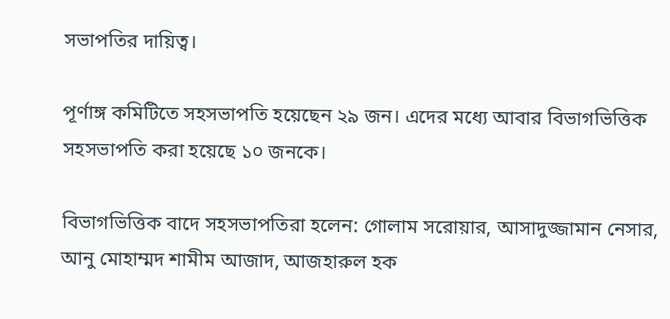সভাপতির দায়িত্ব।

পূর্ণাঙ্গ কমিটিতে সহসভাপতি হয়েছেন ২৯ জন। এদের মধ্যে আবার বিভাগভিত্তিক সহসভাপতি করা হয়েছে ১০ জনকে।

বিভাগভিত্তিক বাদে সহসভাপতিরা হলেন: গোলাম সরোয়ার, আসাদুজ্জামান নেসার, আনু মোহাম্মদ শামীম আজাদ, আজহারুল হক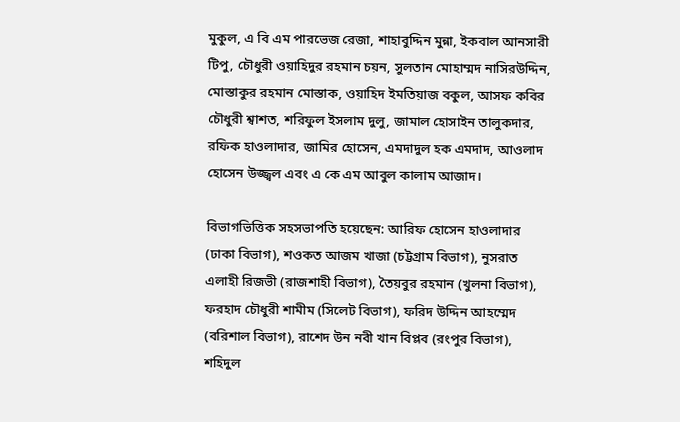মুকুল, এ বি এম পারভেজ রেজা, শাহাবুদ্দিন মুন্না, ইকবাল আনসারী টিপু, চৌধুরী ওয়াহিদুর রহমান চয়ন, সুলতান মোহাম্মদ নাসিরউদ্দিন, মোস্তাকুর রহমান মোস্তাক, ওয়াহিদ ইমতিয়াজ বকুল, আসফ কবির চৌধুরী শ্বাশত, শরিফুল ইসলাম দুলু, জামাল হোসাইন তালুকদার, রফিক হাওলাদার, জামির হোসেন, এমদাদুল হক এমদাদ, আওলাদ হোসেন উজ্জ্বল এবং এ কে এম আবুল কালাম আজাদ।

বিভাগভিত্তিক সহসভাপতি হয়েছেন: আরিফ হোসেন হাওলাদার (ঢাকা বিভাগ), শওকত আজম খাজা (চট্টগ্রাম বিভাগ), নুসরাত এলাহী রিজভী (রাজশাহী বিভাগ), তৈয়বুর রহমান (খুলনা বিভাগ), ফরহাদ চৌধুরী শামীম (সিলেট বিভাগ), ফরিদ উদ্দিন আহম্মেদ (বরিশাল বিভাগ), রাশেদ উন নবী খান বিপ্লব (রংপুর বিভাগ), শহিদুল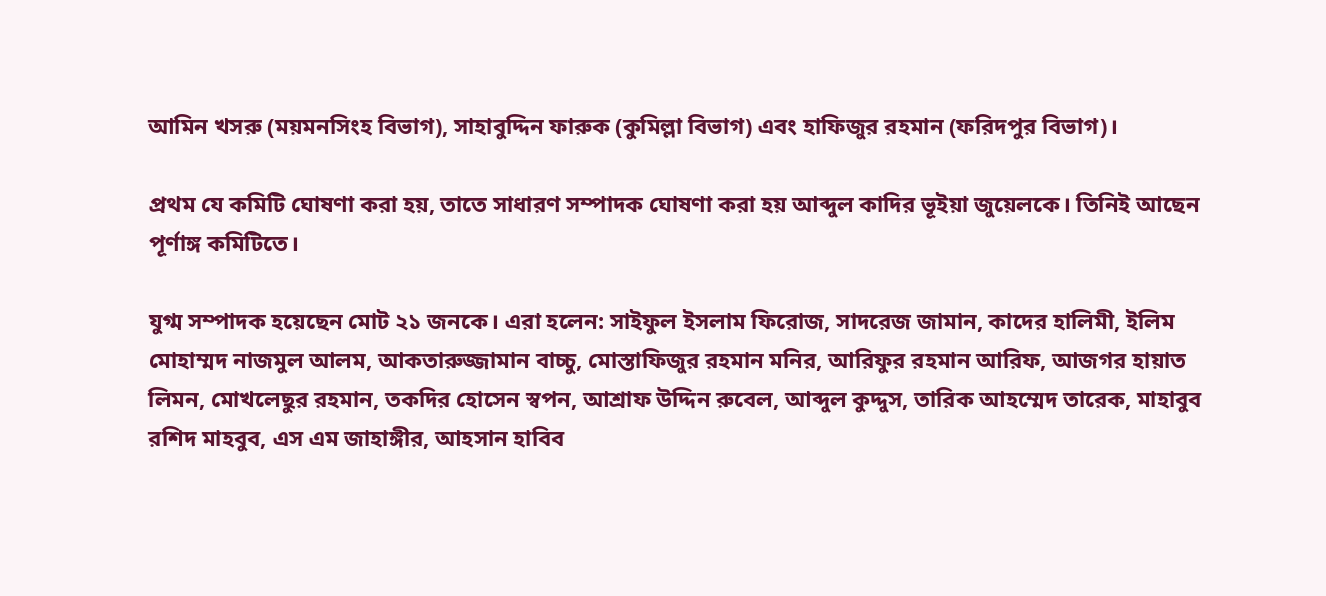আমিন খসরু (ময়মনসিংহ বিভাগ), সাহাবুদ্দিন ফারুক (কুমিল্লা বিভাগ) এবং হাফিজুর রহমান (ফরিদপুর বিভাগ)।

প্রথম যে কমিটি ঘোষণা করা হয়, তাতে সাধারণ সম্পাদক ঘোষণা করা হয় আব্দুল কাদির ভূইয়া জুয়েলকে। তিনিই আছেন পূর্ণাঙ্গ কমিটিতে।

যুগ্ম সম্পাদক হয়েছেন মোট ২১ জনকে। এরা হলেন: সাইফুল ইসলাম ফিরোজ, সাদরেজ জামান, কাদের হালিমী, ইলিম মোহাম্মদ নাজমুল আলম, আকতারুজ্জামান বাচ্চু, মোস্তাফিজুর রহমান মনির, আরিফুর রহমান আরিফ, আজগর হায়াত লিমন, মোখলেছুর রহমান, তকদির হোসেন স্বপন, আশ্রাফ উদ্দিন রুবেল, আব্দুল কুদ্দুস, তারিক আহম্মেদ তারেক, মাহাবুব রশিদ মাহবুব, এস এম জাহাঙ্গীর, আহসান হাবিব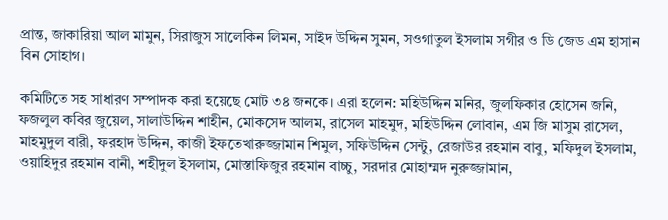প্রান্ত, জাকারিয়া আল মামুন, সিরাজুস সালেকিন লিমন, সাইদ উদ্দিন সুমন, সওগাতুল ইসলাম সগীর ও ডি জেড এম হাসান বিন সোহাগ।

কমিটিতে সহ সাধারণ সম্পাদক করা হয়েছে মোট ৩৪ জনকে। এরা হলেন: মহিউদ্দিন মনির, জুলফিকার হোসেন জনি, ফজলুল কবির জুয়েল, সালাউদ্দিন শাহীন, মোকসেদ আলম, রাসেল মাহমুদ, মহিউদ্দিন লোবান, এম জি মাসুম রাসেল, মাহমুদুল বারী, ফরহাদ উদ্দিন, কাজী ইফতেখারুজ্জামান শিমুল, সফিউদ্দিন সেন্টু, রেজাউর রহমান বাবু, মফিদুল ইসলাম, ওয়াহিদুর রহমান বানী, শহীদুল ইসলাম, মোস্তাফিজুর রহমান বাচ্চু, সরদার মোহাম্মদ নুরুজ্জামান,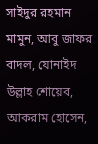সাইদুর রহমান মামুন, আবু জাফর বাদল, যোনাইদ উল্লাহ শোয়েব, আকরাম হোসেন,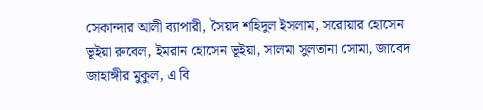সেকান্দার আলী ব্যাপারী, সৈয়দ শহিদুল ইসলাম, সরোয়ার হোসেন ভূইয়া রুবেল, ইমরান হোসেন ভূইয়া, সালমা সুলতানা সোমা, জাবেদ জাহাঙ্গীর মুকুল, এ বি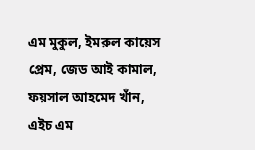এম মুকুল, ইমরুল কায়েস প্রেম, জেড আই কামাল, ফয়সাল আহমেদ খাঁন, এইচ এম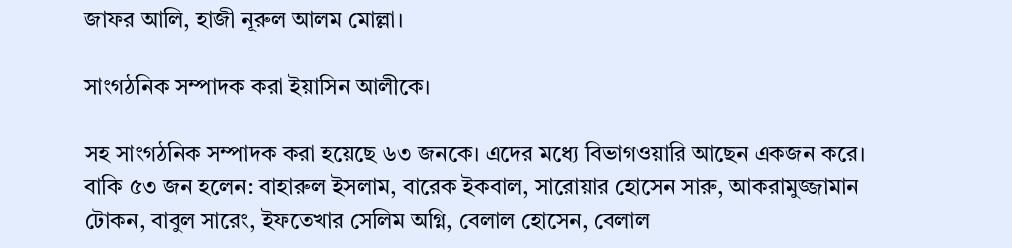জাফর আলি, হাজী নূরুল আলম মোল্লা।

সাংগঠনিক সম্পাদক করা ইয়াসিন আলীকে।

সহ সাংগঠনিক সম্পাদক করা হয়েছে ৬৩ জনকে। এদের মধ্যে বিভাগওয়ারি আছেন একজন করে। বাকি ৫৩ জন হলেন: বাহারুল ইসলাম, বারেক ইকবাল, সারোয়ার হোসেন সারু, আকরামুজ্জামান টোকন, বাবুল সারেং, ইফতেখার সেলিম অগ্নি, বেলাল হোসেন, বেলাল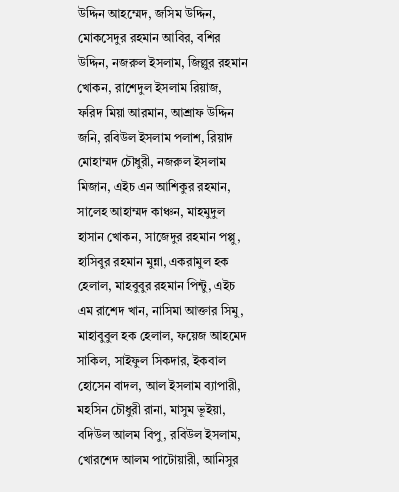উদ্দিন আহম্মেদ, জসিম উদ্দিন, মোকসেদুর রহমান আবির, বশির উদ্দিন, নজরুল ইসলাম, জিল্লুর রহমান খোকন, রাশেদুল ইসলাম রিয়াজ, ফরিদ মিয়া আরমান, আশ্রাফ উদ্দিন জনি, রবিউল ইসলাম পলাশ, রিয়াদ মোহাম্মদ চৌধুরী, নজরুল ইসলাম মিজান, এইচ এন আশিকুর রহমান, সালেহ আহাম্মদ কাঞ্চন, মাহমুদুল হাসান খোকন, সাজেদুর রহমান পপ্পু, হাসিবুর রহমান মুন্না, একরামুল হক হেলাল, মাহবুবুর রহমান পিন্টু, এইচ এম রাশেদ খান, নাসিমা আক্তার সিমু, মাহাবুবুল হক হেলাল, ফয়েজ আহমেদ সাকিল, সাইফুল সিকদার, ইকবাল হোসেন বাদল, আল ইসলাম ব্যাপারী, মহসিন চৌধুরী রানা, মাসুম ভূইয়া, বদিউল আলম বিপু, রবিউল ইসলাম, খোরশেদ আলম পাটোয়ারী, আনিসুর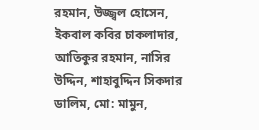রহমান, উজ্জ্বল হোসেন, ইকবাল কবির চাকলাদার, আতিকুর রহমান, নাসির উদ্দিন, শাহাবুদ্দিন সিকদার ডালিম, মো: মামুন,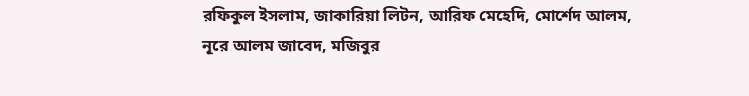রফিকুল ইসলাম, জাকারিয়া লিটন, আরিফ মেহেদি, মোর্শেদ আলম, নূরে আলম জাবেদ, মজিবুর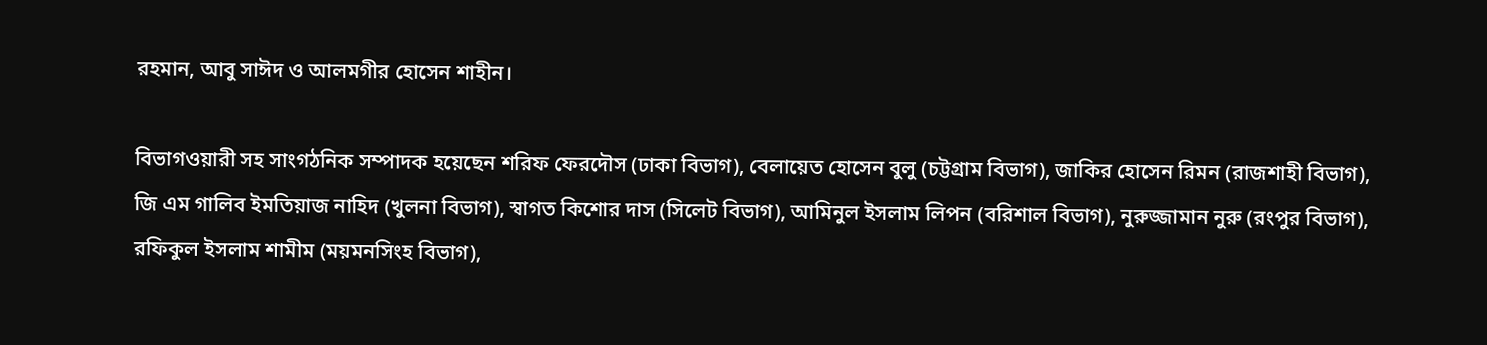রহমান, আবু সাঈদ ও আলমগীর হোসেন শাহীন।

বিভাগওয়ারী সহ সাংগঠনিক সম্পাদক হয়েছেন শরিফ ফেরদৌস (ঢাকা বিভাগ), বেলায়েত হোসেন বুলু (চট্টগ্রাম বিভাগ), জাকির হোসেন রিমন (রাজশাহী বিভাগ), জি এম গালিব ইমতিয়াজ নাহিদ (খুলনা বিভাগ), স্বাগত কিশোর দাস (সিলেট বিভাগ), আমিনুল ইসলাম লিপন (বরিশাল বিভাগ), নুরুজ্জামান নুরু (রংপুর বিভাগ), রফিকুল ইসলাম শামীম (ময়মনসিংহ বিভাগ),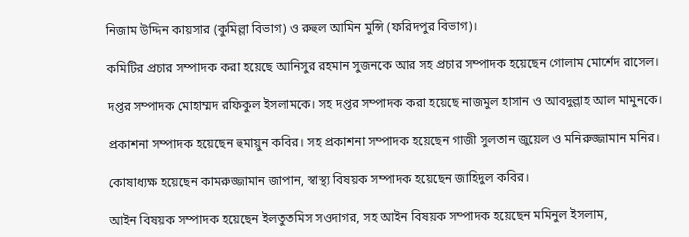নিজাম উদ্দিন কায়সার (কুমিল্লা বিভাগ) ও রুহুল আমিন মুন্সি (ফরিদপুর বিভাগ)।

কমিটির প্রচার সম্পাদক করা হয়েছে আনিসুর রহমান সুজনকে আর সহ প্রচার সম্পাদক হয়েছেন গোলাম মোর্শেদ রাসেল।

দপ্তর সম্পাদক মোহাম্মদ রফিকুল ইসলামকে। সহ দপ্তর সম্পাদক করা হয়েছে নাজমুল হাসান ও আবদুল্লাহ আল মামুনকে।

প্রকাশনা সম্পাদক হয়েছেন হুমায়ুন কবির। সহ প্রকাশনা সম্পাদক হয়েছেন গাজী সুলতান জুয়েল ও মনিরুজ্জামান মনির।

কোষাধ্যক্ষ হয়েছেন কামরুজ্জামান জাপান, স্বাস্থ্য বিষয়ক সম্পাদক হয়েছেন জাহিদুল কবির।

আইন বিষয়ক সম্পাদক হয়েছেন ইলতুতমিস সওদাগর, সহ আইন বিষয়ক সম্পাদক হয়েছেন মমিনুল ইসলাম,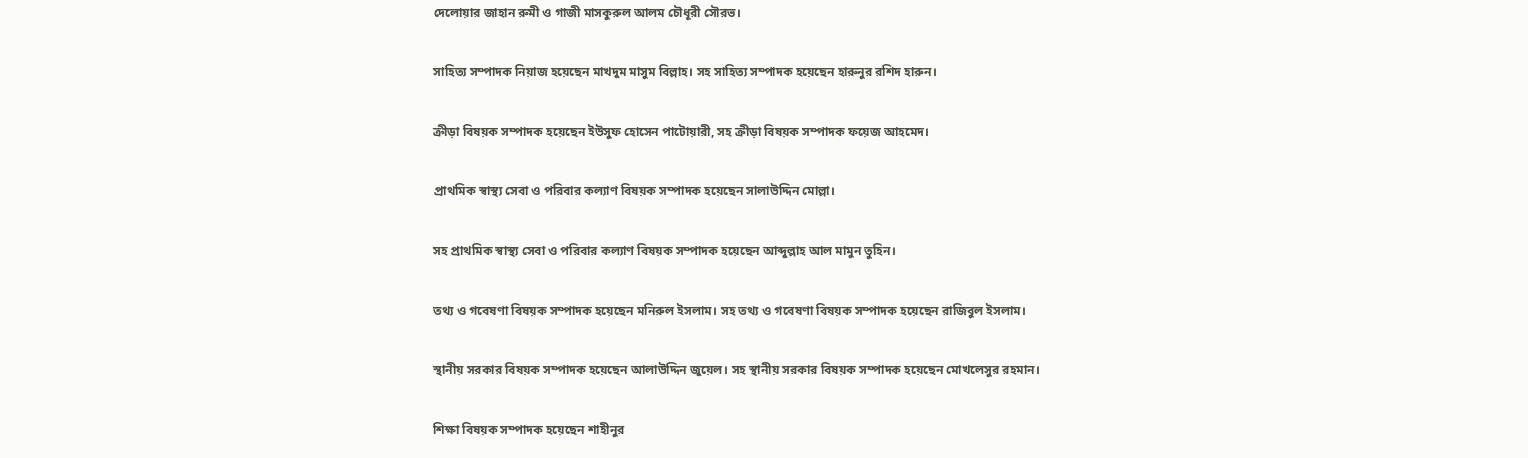দেলোয়ার জাহান রুমী ও গাজী মাসকুরুল আলম চৌধূরী সৌরভ।

সাহিত্য সম্পাদক নিয়াজ হয়েছেন মাখদুম মাসুম বিল্লাহ। সহ সাহিত্য সম্পাদক হয়েছেন হারুনুর রশিদ হারুন।

ক্রীড়া বিষয়ক সম্পাদক হয়েছেন ইউসুফ হোসেন পাটোয়ারী, সহ ক্রীড়া বিষয়ক সম্পাদক ফয়েজ আহমেদ।

প্রাথমিক স্বাস্থ্য সেবা ও পরিবার কল্যাণ বিষয়ক সম্পাদক হয়েছেন সালাউদ্দিন মোল্লা।

সহ প্রাথমিক স্বাস্থ্য সেবা ও পরিবার কল্যাণ বিষয়ক সম্পাদক হয়েছেন আব্দুল্লাহ আল মামুন তুহিন।

তথ্য ও গবেষণা বিষয়ক সম্পাদক হয়েছেন মনিরুল ইসলাম। সহ তথ্য ও গবেষণা বিষয়ক সম্পাদক হয়েছেন রাজিবুল ইসলাম।

স্থানীয় সরকার বিষয়ক সম্পাদক হয়েছেন আলাউদ্দিন জুয়েল। সহ স্থানীয় সরকার বিষয়ক সম্পাদক হয়েছেন মোখলেসুর রহমান।

শিক্ষা বিষয়ক সম্পাদক হয়েছেন শাহীনুর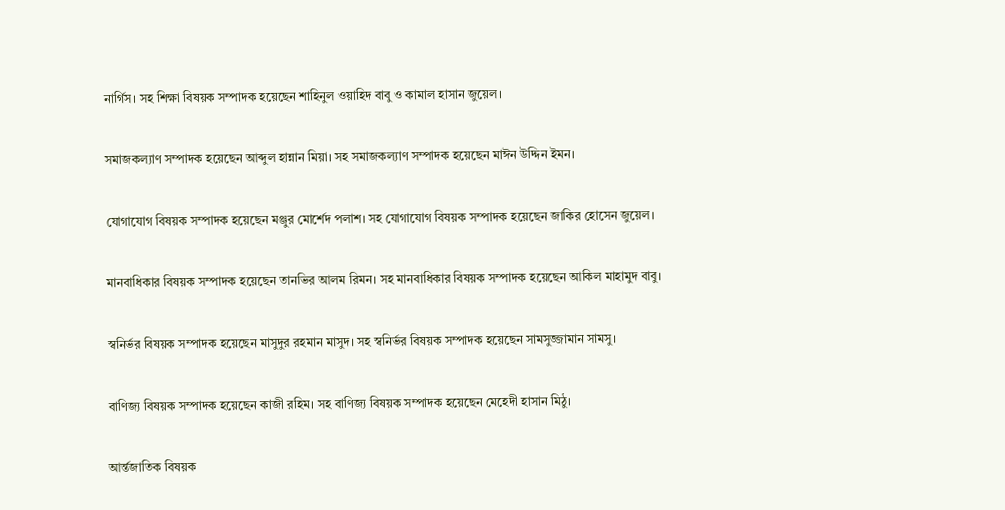নার্গিস। সহ শিক্ষা বিষয়ক সম্পাদক হয়েছেন শাহিনুল ওয়াহিদ বাবু ও কামাল হাসান জুয়েল।

সমাজকল্যাণ সম্পাদক হয়েছেন আব্দুল হান্নান মিয়া। সহ সমাজকল্যাণ সম্পাদক হয়েছেন মাঈন উদ্দিন ইমন।

যোগাযোগ বিষয়ক সম্পাদক হয়েছেন মঞ্জুর মোর্শেদ পলাশ। সহ যোগাযোগ বিষয়ক সম্পাদক হয়েছেন জাকির হোসেন জুয়েল।

মানবাধিকার বিষয়ক সম্পাদক হয়েছেন তানভির আলম রিমন। সহ মানবাধিকার বিষয়ক সম্পাদক হয়েছেন আকিল মাহামুদ বাবু।

স্বনির্ভর বিষয়ক সম্পাদক হয়েছেন মাসুদুর রহমান মাসুদ। সহ স্বনির্ভর বিষয়ক সম্পাদক হয়েছেন সামসুজ্জামান সামসু।

বাণিজ্য বিষয়ক সম্পাদক হয়েছেন কাজী রহিম। সহ বাণিজ্য বিষয়ক সম্পাদক হয়েছেন মেহেদী হাসান মিঠু।

আর্ন্তজাতিক বিষয়ক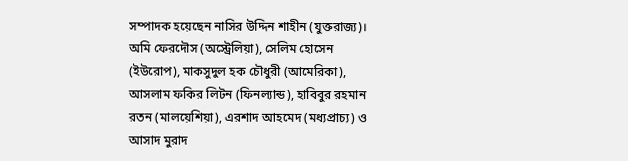সম্পাদক হয়েছেন নাসির উদ্দিন শাহীন (যুক্তরাজ্য)। অমি ফেরদৌস (অস্ট্রেলিয়া), সেলিম হোসেন (ইউরোপ), মাকসুদুল হক চৌধুরী (আমেরিকা), আসলাম ফকির লিটন (ফিনল্যান্ড), হাবিবুর রহমান রতন (মালয়েশিয়া), এরশাদ আহমেদ (মধ্যপ্রাচ্য) ও আসাদ মুরাদ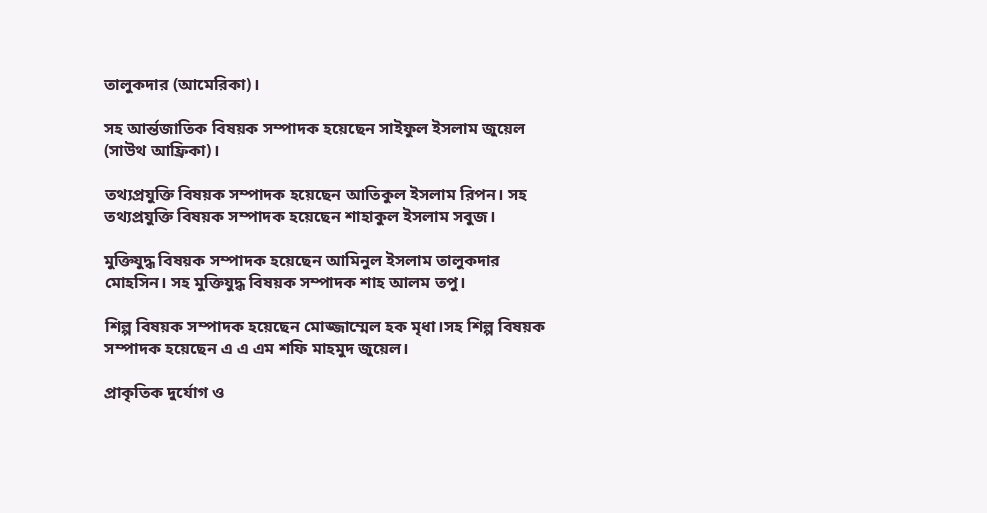তালুকদার (আমেরিকা)।

সহ আর্ন্তজাতিক বিষয়ক সম্পাদক হয়েছেন সাইফুল ইসলাম জুয়েল (সাউথ আফ্রিকা)।

তথ্যপ্রযুক্তি বিষয়ক সম্পাদক হয়েছেন আতিকুল ইসলাম রিপন। সহ তথ্যপ্রযুক্তি বিষয়ক সম্পাদক হয়েছেন শাহাকুল ইসলাম সবুজ।

মুক্তিযুদ্ধ বিষয়ক সম্পাদক হয়েছেন আমিনুল ইসলাম তালুকদার মোহসিন। সহ মুক্তিযুদ্ধ বিষয়ক সম্পাদক শাহ আলম তপু।

শিল্প বিষয়ক সম্পাদক হয়েছেন মোজ্জাম্মেল হক মৃধা।সহ শিল্প বিষয়ক সম্পাদক হয়েছেন এ এ এম শফি মাহমুদ জুয়েল।

প্রাকৃতিক দুর্যোগ ও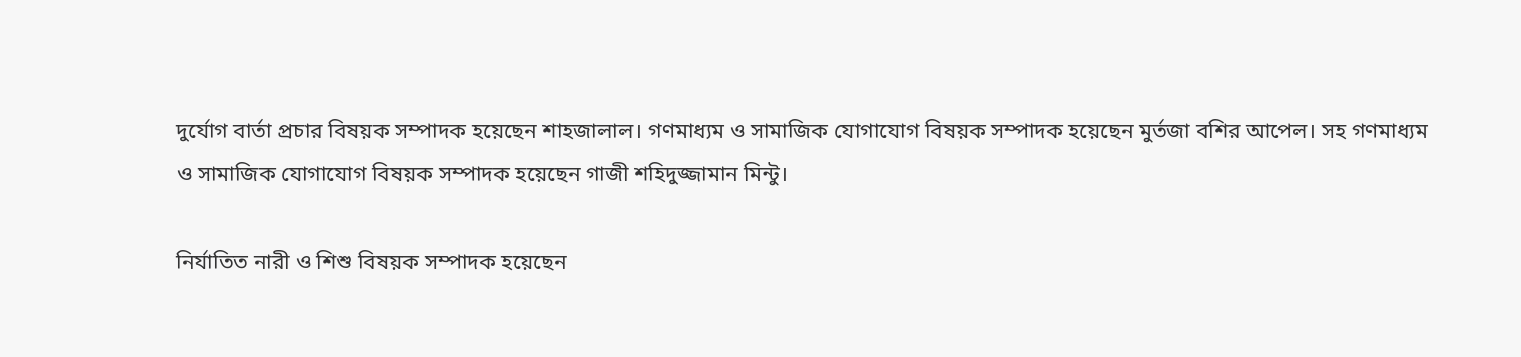দুর্যোগ বার্তা প্রচার বিষয়ক সম্পাদক হয়েছেন শাহজালাল। গণমাধ্যম ও সামাজিক যোগাযোগ বিষয়ক সম্পাদক হয়েছেন মুর্তজা বশির আপেল। সহ গণমাধ্যম ও সামাজিক যোগাযোগ বিষয়ক সম্পাদক হয়েছেন গাজী শহিদুজ্জামান মিন্টু।

নির্যাতিত নারী ও শিশু বিষয়ক সম্পাদক হয়েছেন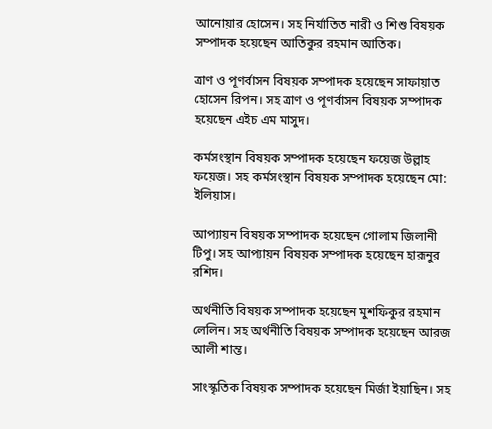আনোয়ার হোসেন। সহ নির্যাতিত নারী ও শিশু বিষয়ক সম্পাদক হয়েছেন আতিকুর রহমান আতিক।

ত্রাণ ও পূণর্বাসন বিষয়ক সম্পাদক হয়েছেন সাফায়াত হোসেন রিপন। সহ ত্রাণ ও পূণর্বাসন বিষয়ক সম্পাদক হয়েছেন এইচ এম মাসুদ।

কর্মসংস্থান বিষয়ক সম্পাদক হয়েছেন ফয়েজ উল্লাহ ফয়েজ। সহ কর্মসংস্থান বিষয়ক সম্পাদক হয়েছেন মো: ইলিয়াস।

আপ্যায়ন বিষয়ক সম্পাদক হয়েছেন গোলাম জিলানী টিপু। সহ আপ্যায়ন বিষয়ক সম্পাদক হয়েছেন হারূনুর রশিদ।

অর্থনীতি বিষয়ক সম্পাদক হয়েছেন মুশফিকুর রহমান লেলিন। সহ অর্থনীতি বিষয়ক সম্পাদক হয়েছেন আরজ আলী শান্ত।

সাংস্কৃতিক বিষয়ক সম্পাদক হয়েছেন মির্জা ইয়াছিন। সহ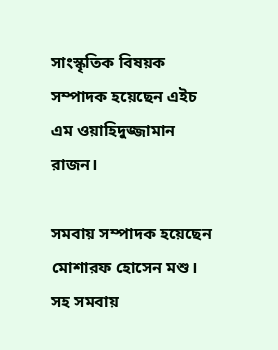সাংস্কৃতিক বিষয়ক সম্পাদক হয়েছেন এইচ এম ওয়াহিদুজ্জামান রাজন।

সমবায় সম্পাদক হয়েছেন মোশারফ হোসেন মশু। সহ সমবায়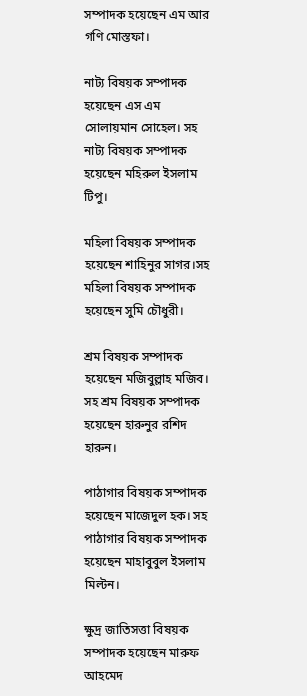সম্পাদক হয়েছেন এম আর গণি মোস্তফা।

নাট্য বিষয়ক সম্পাদক হয়েছেন এস এম সোলায়মান সোহেল। সহ নাট্য বিষয়ক সম্পাদক হয়েছেন মহিরুল ইসলাম টিপু।

মহিলা বিষয়ক সম্পাদক হয়েছেন শাহিনুর সাগর।সহ মহিলা বিষয়ক সম্পাদক হয়েছেন সুমি চৌধুরী।

শ্রম বিষয়ক সম্পাদক হয়েছেন মজিবুল্লাহ মজিব। সহ শ্রম বিষয়ক সম্পাদক হয়েছেন হারুনুর রশিদ হারুন।

পাঠাগার বিষয়ক সম্পাদক হয়েছেন মাজেদুল হক। সহ পাঠাগার বিষয়ক সম্পাদক হয়েছেন মাহাবুবুল ইসলাম মিল্টন।

ক্ষুদ্র জাতিসত্তা বিষয়ক সম্পাদক হয়েছেন মারুফ আহমেদ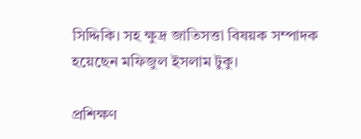সিদ্দিকি। সহ ক্ষুদ্র জাতিসত্তা বিষয়ক সম্পাদক হয়েছেন মফিজুল ইসলাম টুকু।

প্রশিক্ষণ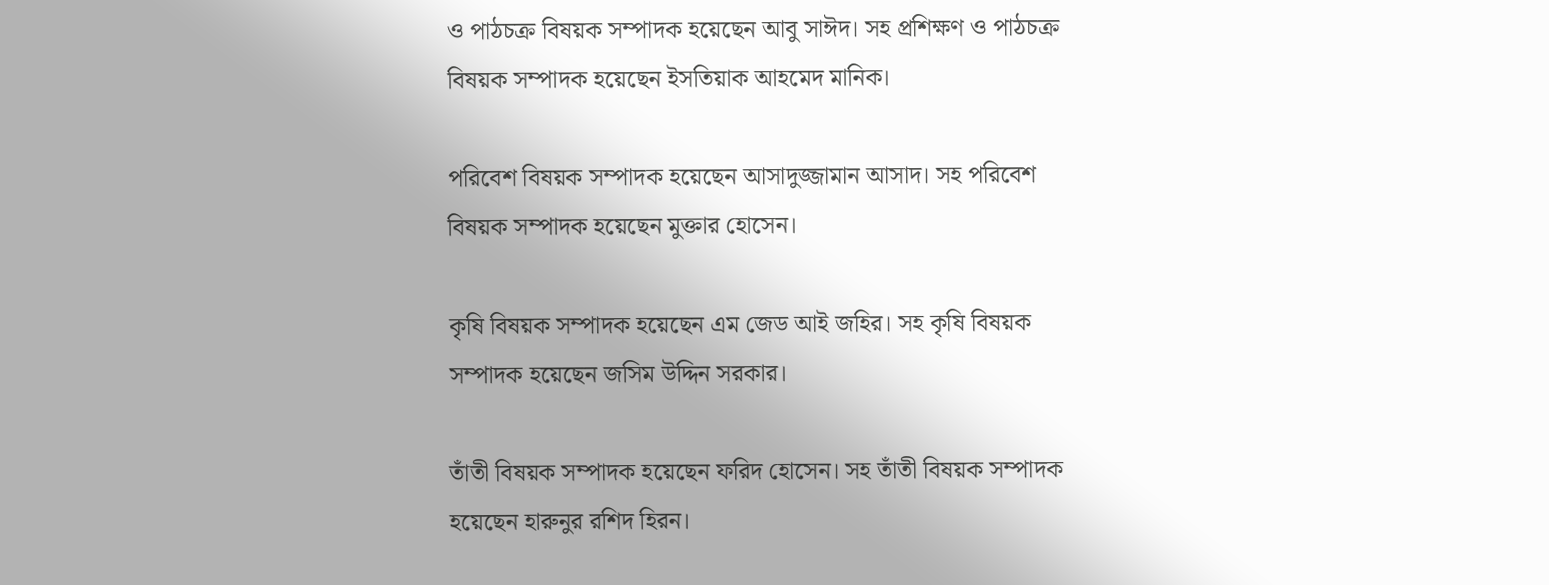ও পাঠচক্র বিষয়ক সম্পাদক হয়েছেন আবু সাঈদ। সহ প্রশিক্ষণ ও পাঠচক্র বিষয়ক সম্পাদক হয়েছেন ইসতিয়াক আহমেদ মানিক।

পরিবেশ বিষয়ক সম্পাদক হয়েছেন আসাদুজ্জামান আসাদ। সহ পরিবেশ বিষয়ক সম্পাদক হয়েছেন মুক্তার হোসেন।

কৃষি বিষয়ক সম্পাদক হয়েছেন এম জেড আই জহির। সহ কৃষি বিষয়ক সম্পাদক হয়েছেন জসিম উদ্দিন সরকার।

তাঁতী বিষয়ক সম্পাদক হয়েছেন ফরিদ হোসেন। সহ তাঁতী বিষয়ক সম্পাদক হয়েছেন হারুনুর রশিদ হিরন।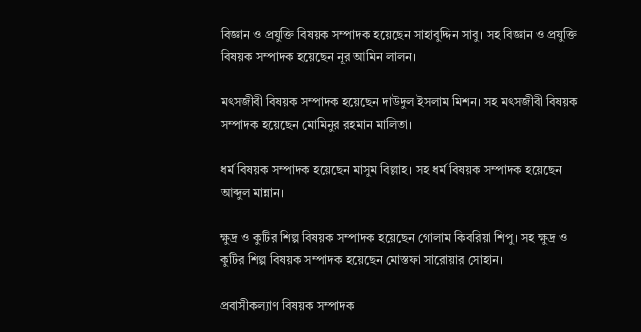বিজ্ঞান ও প্রযুক্তি বিষয়ক সম্পাদক হয়েছেন সাহাবুদ্দিন সাবু। সহ বিজ্ঞান ও প্রযুক্তি বিষয়ক সম্পাদক হয়েছেন নূর আমিন লালন।

মৎসজীবী বিষয়ক সম্পাদক হয়েছেন দাউদুল ইসলাম মিশন। সহ মৎসজীবী বিষয়ক সম্পাদক হয়েছেন মোমিনুর রহমান মালিতা।

ধর্ম বিষয়ক সম্পাদক হয়েছেন মাসুম বিল্লাহ। সহ ধর্ম বিষয়ক সম্পাদক হয়েছেন আব্দুল মান্নান।

ক্ষুদ্র ও কুটির শিল্প বিষয়ক সম্পাদক হয়েছেন গোলাম কিবরিয়া শিপু। সহ ক্ষুদ্র ও কুটির শিল্প বিষয়ক সম্পাদক হয়েছেন মোস্তফা সারোয়ার সোহান।

প্রবাসীকল্যাণ বিষয়ক সম্পাদক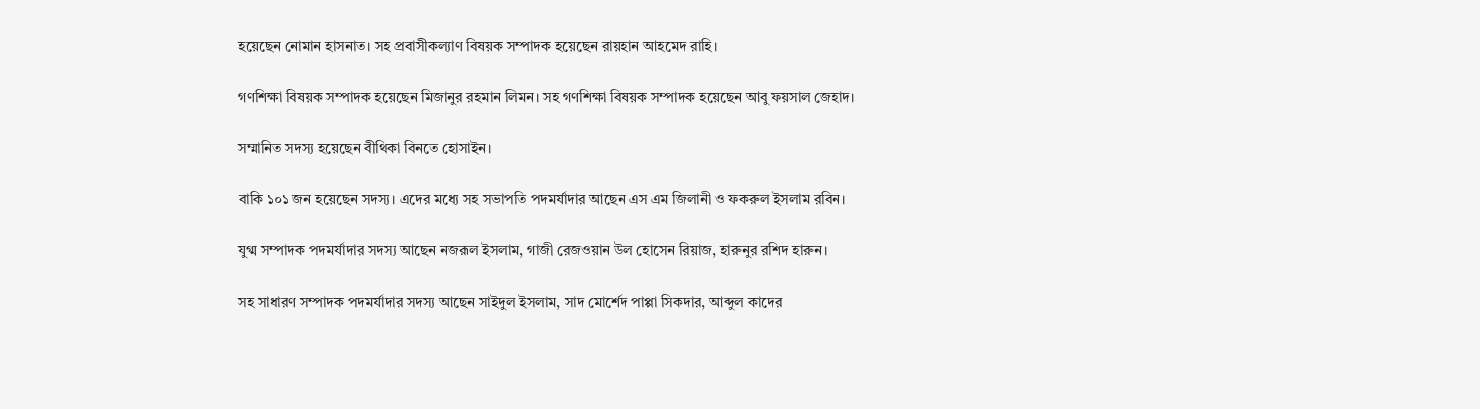হয়েছেন নোমান হাসনাত। সহ প্রবাসীকল্যাণ বিষয়ক সম্পাদক হয়েছেন রায়হান আহমেদ রাহি।

গণশিক্ষা বিষয়ক সম্পাদক হয়েছেন মিজানুর রহমান লিমন। সহ গণশিক্ষা বিষয়ক সম্পাদক হয়েছেন আবু ফয়সাল জেহাদ।

সম্মানিত সদস্য হয়েছেন বীথিকা বিনতে হোসাইন।

বাকি ১০১ জন হয়েছেন সদস্য। এদের মধ্যে সহ সভাপতি পদমর্যাদার আছেন এস এম জিলানী ও ফকরুল ইসলাম রবিন।

যুগ্ম সম্পাদক পদমর্যাদার সদস্য আছেন নজরূল ইসলাম, গাজী রেজওয়ান উল হোসেন রিয়াজ, হারুনুর রশিদ হারুন।

সহ সাধারণ সম্পাদক পদমর্যাদার সদস্য আছেন সাইদুল ইসলাম, সাদ মোর্শেদ পাপ্পা সিকদার, আব্দুল কাদের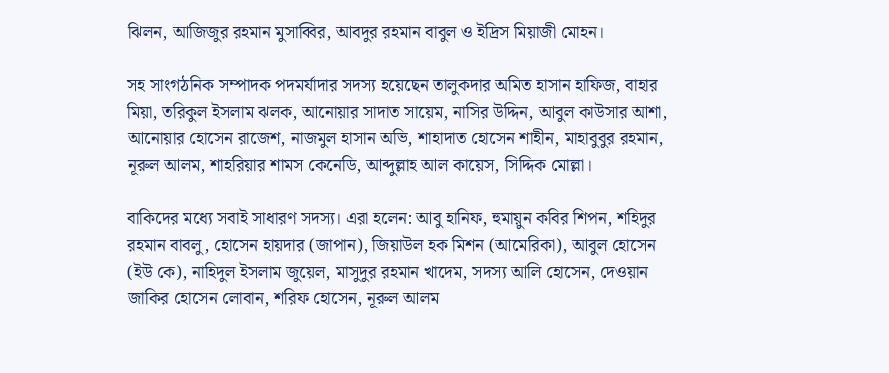ঝিলন, আজিজুর রহমান মুসাব্বির, আবদুর রহমান বাবুল ও ইদ্রিস মিয়াজী মোহন।

সহ সাংগঠনিক সম্পাদক পদমর্যাদার সদস্য হয়েছেন তালুকদার অমিত হাসান হাফিজ, বাহার মিয়া, তরিকুল ইসলাম ঝলক, আনোয়ার সাদাত সায়েম, নাসির উদ্দিন, আবুল কাউসার আশা, আনোয়ার হোসেন রাজেশ, নাজমুল হাসান অভি, শাহাদাত হোসেন শাহীন, মাহাবুবুর রহমান, নূরুল আলম, শাহরিয়ার শামস কেনেডি, আব্দুল্লাহ আল কায়েস, সিদ্দিক মোল্লা।

বাকিদের মধ্যে সবাই সাধারণ সদস্য। এরা হলেন: আবু হানিফ, হুমায়ুন কবির শিপন, শহিদুর রহমান বাবলু, হোসেন হায়দার (জাপান), জিয়াউল হক মিশন (আমেরিকা), আবুল হোসেন (ইউ কে), নাহিদুল ইসলাম জুয়েল, মাসুদুর রহমান খাদেম, সদস্য আলি হোসেন, দেওয়ান জাকির হোসেন লোবান, শরিফ হোসেন, নূরুল আলম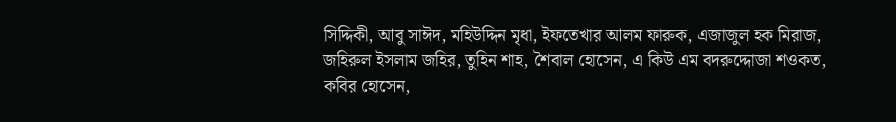সিদ্দিকী, আবু সাঈদ, মহিউদ্দিন মৃধা, ইফতেখার আলম ফারুক, এজাজুল হক মিরাজ, জহিরুল ইসলাম জহির, তুহিন শাহ, শৈবাল হোসেন, এ কিউ এম বদরুদ্দোজা শওকত, কবির হোসেন,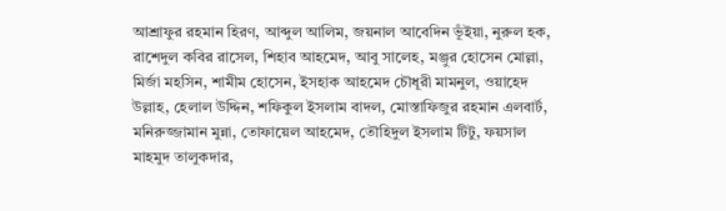আশ্রাফুর রহমান হিরণ, আব্দুল আলিম, জয়নাল আবেদিন ভূঁইয়া, নুরুল হক, রাশেদুল কবির রাসেল, শিহাব আহমেদ, আবু সালেহ, মঞ্জুর হোসেন মোল্লা, মির্জা মহসিন, শামীম হোসেন, ইসহাক আহমেদ চৌধূরী মামনুল, ওয়াহেদ উল্লাহ, হেলাল উদ্দিন, শফিকুল ইসলাম বাদল, মোস্তাফিজুর রহমান এলবার্ট, মনিরুজ্জামান মুন্না, তোফায়েল আহমেদ, তৌহিদুল ইসলাম টিটু, ফয়সাল মাহমুদ তালুকদার,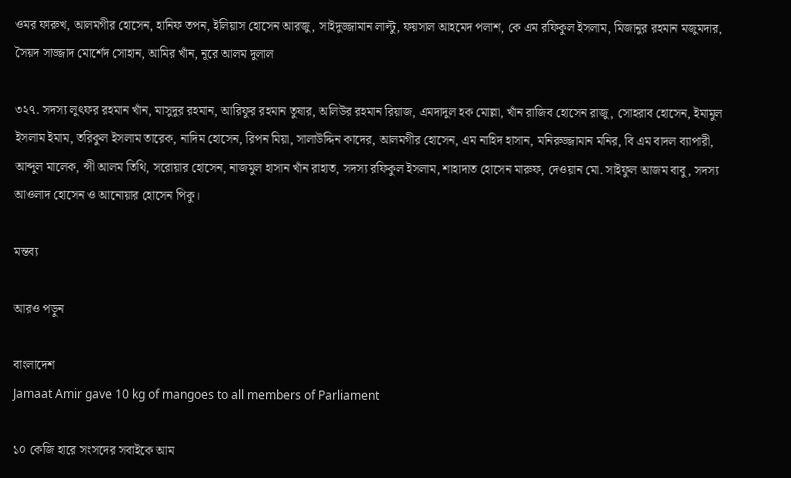ওমর ফারুখ, আলমগীর হোসেন, হানিফ তপন, ইলিয়াস হোসেন আরজু, সাইদুজ্জামান লাল্টু, ফয়সাল আহমেদ পলাশ, কে এম রফিকুল ইসলাম, মিজানুর রহমান মজুমদার, সৈয়দ সাজ্জাদ মোর্শেদ সোহান, আমির খাঁন, নূরে আলম দুলাল

৩২৭. সদস্য লুৎফর রহমান খাঁন, মাসুদুর রহমান, আরিফুর রহমান তুষার, অলিউর রহমান রিয়াজ, এমদাদুল হক মোল্লা, খাঁন রাজিব হোসেন রাজু, সোহরাব হোসেন, ইমামুল ইসলাম ইমাম, তরিকুল ইসলাম তারেক, নাদিম হোসেন, রিপন মিয়া, সালাউদ্দিন কাদের, আলমগীর হোসেন, এম নাহিদ হাসান, মনিরুজ্জামান মনির, বি এম বাদল ব্যাপারী, আব্দুল মালেক, ন্সী আলম তিথি, সরোয়ার হোসেন, নাজমুল হাসান খাঁন রাহাত, সদস্য রফিকুল ইসলাম, শাহাদাত হোসেন মারুফ, দেওয়ান মো. সাইফুল আজম বাবু, সদস্য আওলাদ হোসেন ও আনোয়ার হোসেন পিকু।

মন্তব্য

আরও পড়ুন

বাংলাদেশ
Jamaat Amir gave 10 kg of mangoes to all members of Parliament

১০ কেজি হারে সংসদের সবাইকে আম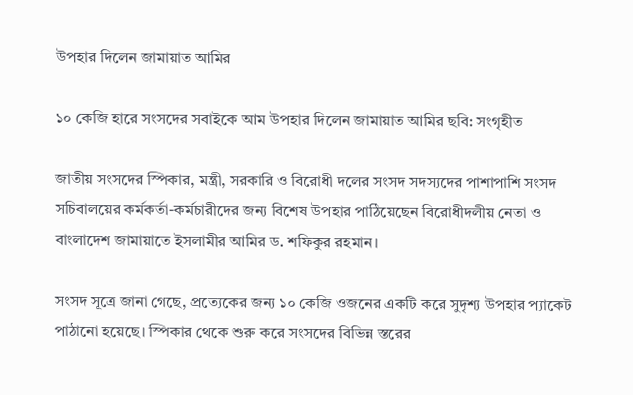উপহার দিলেন জামায়াত আমির

১০ কেজি হারে সংসদের সবাইকে আম উপহার দিলেন জামায়াত আমির ছবি: সংগৃহীত

জাতীয় সংসদের স্পিকার, মন্ত্রী, সরকারি ও বিরোধী দলের সংসদ সদস্যদের পাশাপাশি সংসদ সচিবালয়ের কর্মকর্তা-কর্মচারীদের জন্য বিশেষ উপহার পাঠিয়েছেন বিরোধীদলীয় নেতা ও বাংলাদেশ জামায়াতে ইসলামীর আমির ড. শফিকুর রহমান।

সংসদ সূত্রে জানা গেছে, প্রত্যেকের জন্য ১০ কেজি ওজনের একটি করে সুদৃশ্য উপহার প্যাকেট পাঠানো হয়েছে। স্পিকার থেকে শুরু করে সংসদের বিভিন্ন স্তরের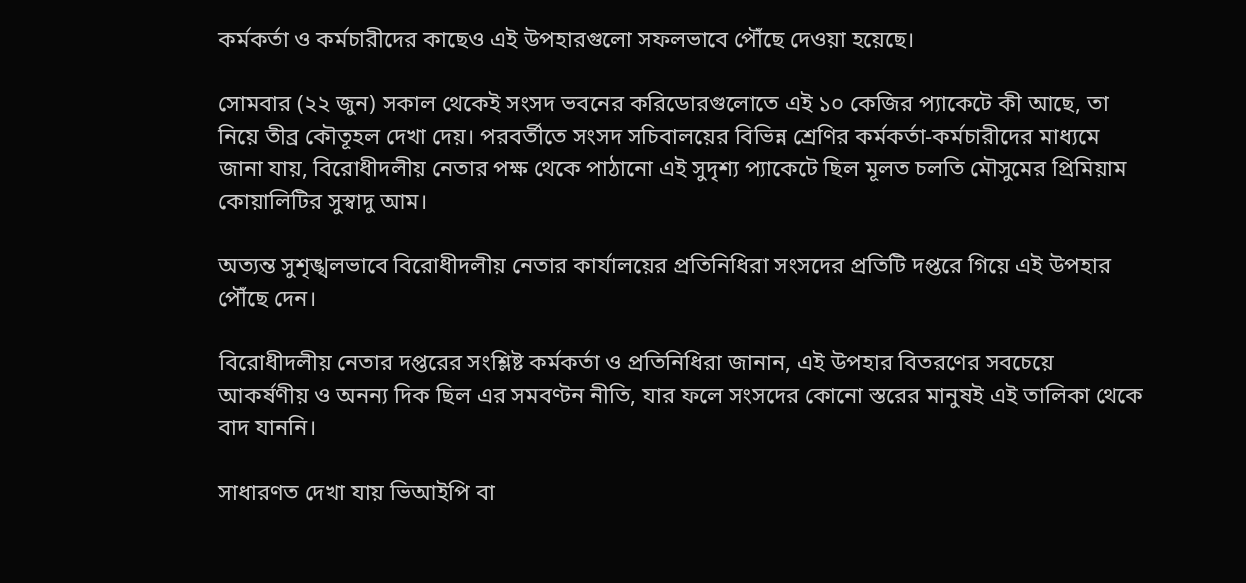কর্মকর্তা ও কর্মচারীদের কাছেও এই উপহারগুলো সফলভাবে পৌঁছে দেওয়া হয়েছে।

সোমবার (২২ জুন) সকাল থেকেই সংসদ ভবনের করিডোরগুলোতে এই ১০ কেজির প্যাকেটে কী আছে, তা নিয়ে তীব্র কৌতূহল দেখা দেয়। পরবর্তীতে সংসদ সচিবালয়ের বিভিন্ন শ্রেণির কর্মকর্তা-কর্মচারীদের মাধ্যমে জানা যায়, বিরোধীদলীয় নেতার পক্ষ থেকে পাঠানো এই সুদৃশ্য প্যাকেটে ছিল মূলত চলতি মৌসুমের প্রিমিয়াম কোয়ালিটির সুস্বাদু আম।

অত্যন্ত সুশৃঙ্খলভাবে বিরোধীদলীয় নেতার কার্যালয়ের প্রতিনিধিরা সংসদের প্রতিটি দপ্তরে গিয়ে এই উপহার পৌঁছে দেন।

বিরোধীদলীয় নেতার দপ্তরের সংশ্লিষ্ট কর্মকর্তা ও প্রতিনিধিরা জানান, এই উপহার বিতরণের সবচেয়ে আকর্ষণীয় ও অনন্য দিক ছিল এর সমবণ্টন নীতি, যার ফলে সংসদের কোনো স্তরের মানুষই এই তালিকা থেকে বাদ যাননি।

সাধারণত দেখা যায় ভিআইপি বা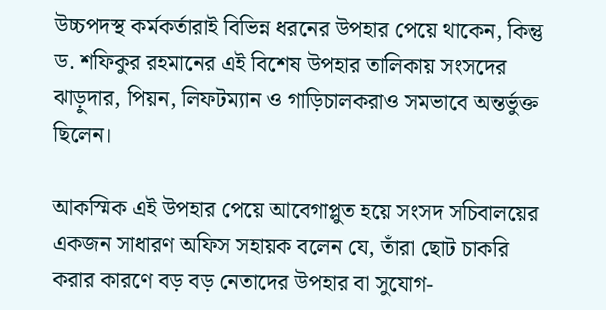উচ্চপদস্থ কর্মকর্তারাই বিভিন্ন ধরনের উপহার পেয়ে থাকেন, কিন্তু ড. শফিকুর রহমানের এই বিশেষ উপহার তালিকায় সংসদের ঝাড়ুদার, পিয়ন, লিফটম্যান ও গাড়িচালকরাও সমভাবে অন্তর্ভুক্ত ছিলেন।

আকস্মিক এই উপহার পেয়ে আবেগাপ্লুত হয়ে সংসদ সচিবালয়ের একজন সাধারণ অফিস সহায়ক বলেন যে, তাঁরা ছোট চাকরি করার কারণে বড় বড় নেতাদের উপহার বা সুযোগ-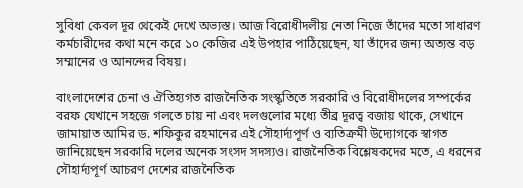সুবিধা কেবল দূর থেকেই দেখে অভ্যস্ত। আজ বিরোধীদলীয় নেতা নিজে তাঁদের মতো সাধারণ কর্মচারীদের কথা মনে করে ১০ কেজির এই উপহার পাঠিয়েছেন, যা তাঁদের জন্য অত্যন্ত বড় সম্মানের ও আনন্দের বিষয়।

বাংলাদেশের চেনা ও ঐতিহ্যগত রাজনৈতিক সংস্কৃতিতে সরকারি ও বিরোধীদলের সম্পর্কের বরফ যেখানে সহজে গলতে চায় না এবং দলগুলোর মধ্যে তীব্র দূরত্ব বজায় থাকে, সেখানে জামায়াত আমির ড. শফিকুর রহমানের এই সৌহার্দ্যপূর্ণ ও ব্যতিক্রমী উদ্যোগকে স্বাগত জানিয়েছেন সরকারি দলের অনেক সংসদ সদস্যও। রাজনৈতিক বিশ্লেষকদের মতে, এ ধরনের সৌহার্দ্যপূর্ণ আচরণ দেশের রাজনৈতিক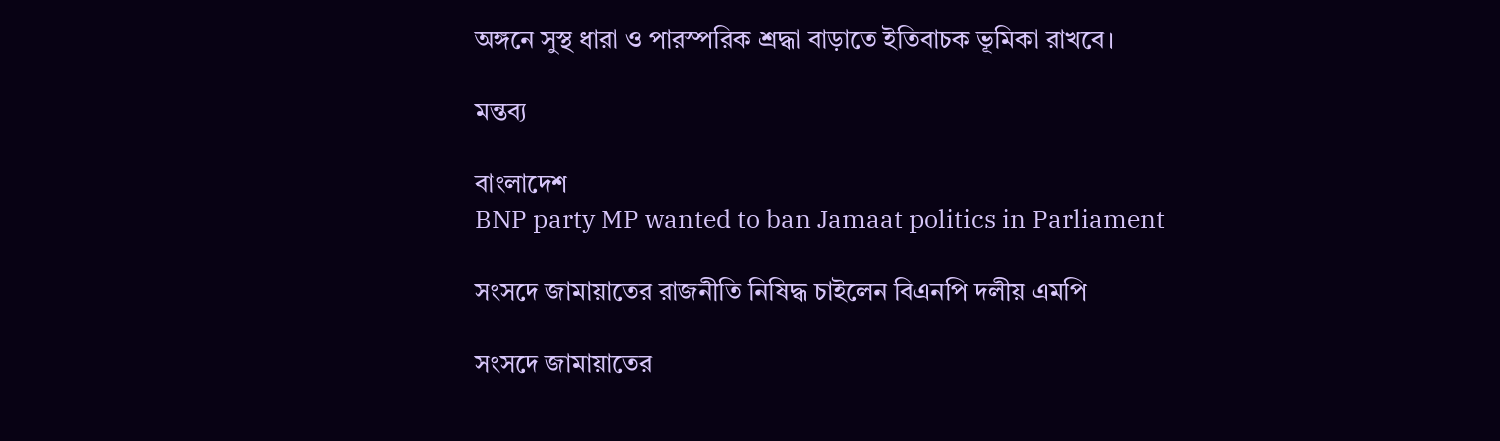অঙ্গনে সুস্থ ধারা ও পারস্পরিক শ্রদ্ধা বাড়াতে ইতিবাচক ভূমিকা রাখবে।

মন্তব্য

বাংলাদেশ
BNP party MP wanted to ban Jamaat politics in Parliament

সংসদে জামায়াতের রাজনীতি নিষিদ্ধ চাইলেন বিএনপি দলীয় এমপি

সংসদে জামায়াতের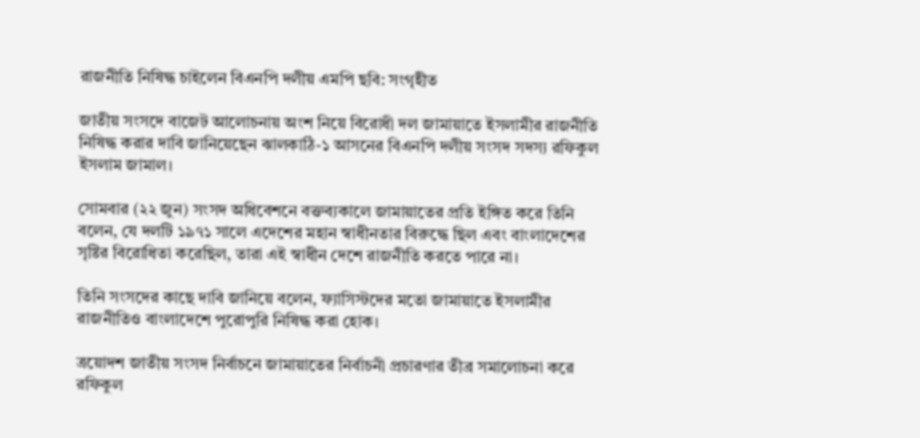রাজনীতি নিষিদ্ধ চাইলেন বিএনপি দলীয় এমপি ছবি: সংগৃহীত

জাতীয় সংসদে বাজেট আলোচনায় অংশ নিয়ে বিরোধী দল জামায়াতে ইসলামীর রাজনীতি নিষিদ্ধ করার দাবি জানিয়েছেন ঝালকাঠি-১ আসনের বিএনপি দলীয় সংসদ সদস্য রফিকুল ইসলাম জামাল।

সোমবার (২২ জুন) সংসদ অধিবেশনে বক্তব্যকালে জামায়াতের প্রতি ইঙ্গিত করে তিনি বলেন, যে দলটি ১৯৭১ সালে এদেশের মহান স্বাধীনতার বিরুদ্ধে ছিল এবং বাংলাদেশের সৃষ্টির বিরোধিতা করেছিল, তারা এই স্বাধীন দেশে রাজনীতি করতে পারে না।

তিনি সংসদের কাছে দাবি জানিয়ে বলেন, ফ্যাসিস্টদের মতো জামায়াতে ইসলামীর রাজনীতিও বাংলাদেশে পুরোপুরি নিষিদ্ধ করা হোক।

ত্রয়োদশ জাতীয় সংসদ নির্বাচনে জামায়াতের নির্বাচনী প্রচারণার তীব্র সমালোচনা করে রফিকুল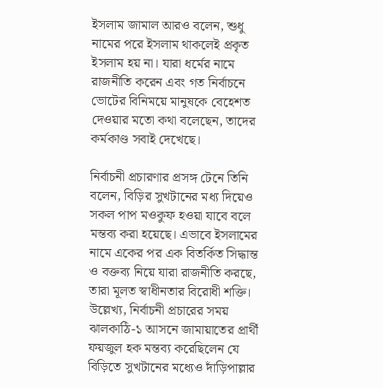ইসলাম জামাল আরও বলেন, শুধু নামের পরে ইসলাম থাকলেই প্রকৃত ইসলাম হয় না। যারা ধর্মের নামে রাজনীতি করেন এবং গত নির্বাচনে ভোটের বিনিময়ে মানুষকে বেহেশত দেওয়ার মতো কথা বলেছেন, তাদের কর্মকাণ্ড সবাই দেখেছে।

নির্বাচনী প্রচারণার প্রসঙ্গ টেনে তিনি বলেন, বিড়ির সুখটানের মধ্য দিয়েও সকল পাপ মওকুফ হওয়া যাবে বলে মন্তব্য করা হয়েছে। এভাবে ইসলামের নামে একের পর এক বিতর্কিত সিদ্ধান্ত ও বক্তব্য নিয়ে যারা রাজনীতি করছে, তারা মূলত স্বাধীনতার বিরোধী শক্তি। উল্লেখ্য, নির্বাচনী প্রচারের সময় ঝালকাঠি-১ আসনে জামায়াতের প্রার্থী ফয়জুল হক মন্তব্য করেছিলেন যে বিড়িতে সুখটানের মধ্যেও দাঁড়িপাল্লার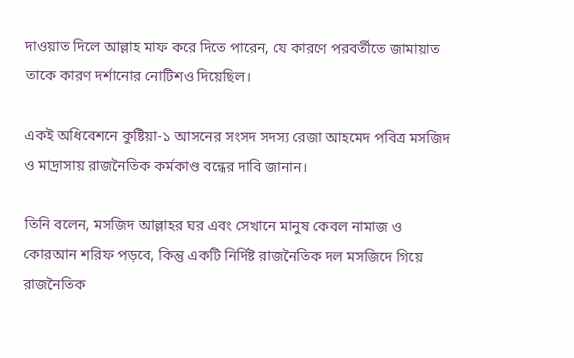দাওয়াত দিলে আল্লাহ মাফ করে দিতে পারেন, যে কারণে পরবর্তীতে জামায়াত তাকে কারণ দর্শানোর নোটিশও দিয়েছিল।

একই অধিবেশনে কুষ্টিয়া-১ আসনের সংসদ সদস্য রেজা আহমেদ পবিত্র মসজিদ ও মাদ্রাসায় রাজনৈতিক কর্মকাণ্ড বন্ধের দাবি জানান।

তিনি বলেন, মসজিদ আল্লাহর ঘর এবং সেখানে মানুষ কেবল নামাজ ও কোরআন শরিফ পড়বে, কিন্তু একটি নির্দিষ্ট রাজনৈতিক দল মসজিদে গিয়ে রাজনৈতিক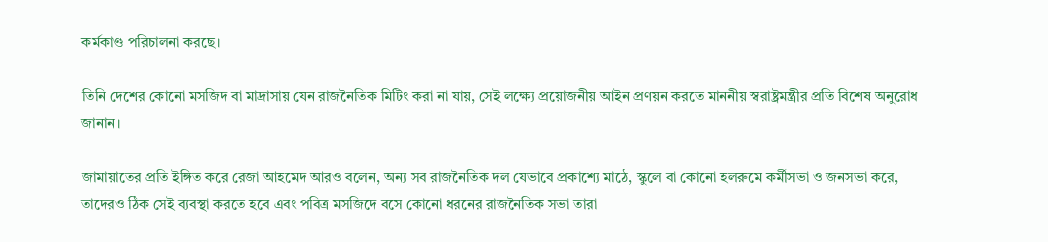কর্মকাণ্ড পরিচালনা করছে।

তিনি দেশের কোনো মসজিদ বা মাদ্রাসায় যেন রাজনৈতিক মিটিং করা না যায়, সেই লক্ষ্যে প্রয়োজনীয় আইন প্রণয়ন করতে মাননীয় স্বরাষ্ট্রমন্ত্রীর প্রতি বিশেষ অনুরোধ জানান।

জামায়াতের প্রতি ইঙ্গিত করে রেজা আহমেদ আরও বলেন, অন্য সব রাজনৈতিক দল যেভাবে প্রকাশ্যে মাঠে, স্কুলে বা কোনো হলরুমে কর্মীসভা ও জনসভা করে, তাদেরও ঠিক সেই ব্যবস্থা করতে হবে এবং পবিত্র মসজিদে বসে কোনো ধরনের রাজনৈতিক সভা তারা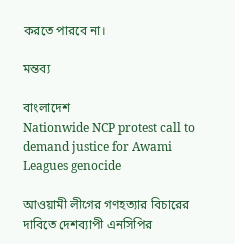করতে পারবে না।

মন্তব্য

বাংলাদেশ
Nationwide NCP protest call to demand justice for Awami Leagues genocide

আওয়ামী লীগের গণহত্যার বিচারের দাবিতে দেশব্যাপী এনসিপির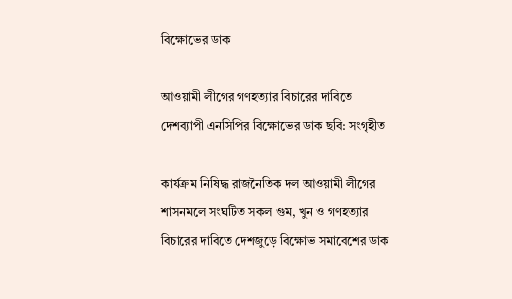বিক্ষোভের ডাক

আওয়ামী লীগের গণহত্যার বিচারের দাবিতে দেশব্যাপী এনসিপির বিক্ষোভের ডাক ছবি: সংগৃহীত

কার্যক্রম নিষিদ্ধ রাজনৈতিক দল আওয়ামী লীগের শাসনমলে সংঘটিত সকল গুম, খুন ও গণহত্যার বিচারের দাবিতে দেশজুড়ে বিক্ষোভ সমাবেশের ডাক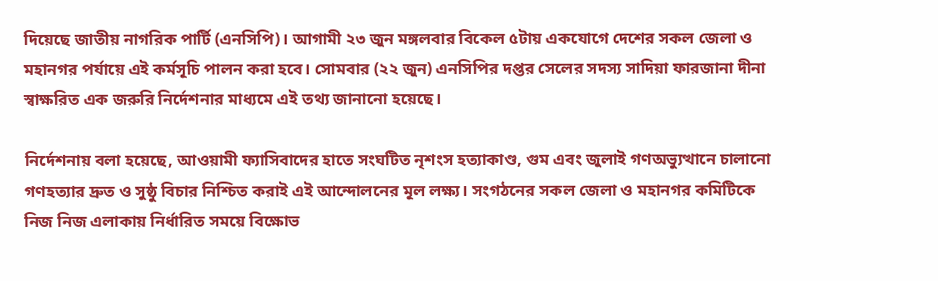দিয়েছে জাতীয় নাগরিক পার্টি (এনসিপি)। আগামী ২৩ জুন মঙ্গলবার বিকেল ৫টায় একযোগে দেশের সকল জেলা ও মহানগর পর্যায়ে এই কর্মসূচি পালন করা হবে। সোমবার (২২ জুন) এনসিপির দপ্তর সেলের সদস্য সাদিয়া ফারজানা দীনা স্বাক্ষরিত এক জরুরি নির্দেশনার মাধ্যমে এই তথ্য জানানো হয়েছে।

নির্দেশনায় বলা হয়েছে, আওয়ামী ফ্যাসিবাদের হাতে সংঘটিত নৃশংস হত্যাকাণ্ড, গুম এবং জুলাই গণঅভ্যুত্থানে চালানো গণহত্যার দ্রুত ও সুষ্ঠু বিচার নিশ্চিত করাই এই আন্দোলনের মূল লক্ষ্য। সংগঠনের সকল জেলা ও মহানগর কমিটিকে নিজ নিজ এলাকায় নির্ধারিত সময়ে বিক্ষোভ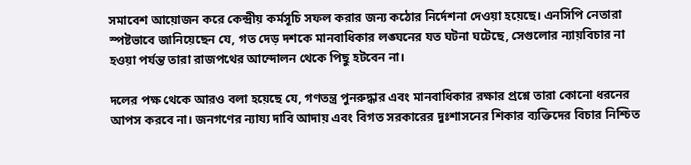সমাবেশ আয়োজন করে কেন্দ্রীয় কর্মসূচি সফল করার জন্য কঠোর নির্দেশনা দেওয়া হয়েছে। এনসিপি নেতারা স্পষ্টভাবে জানিয়েছেন যে, গত দেড় দশকে মানবাধিকার লঙ্ঘনের যত ঘটনা ঘটেছে, সেগুলোর ন্যায়বিচার না হওয়া পর্যন্ত তারা রাজপথের আন্দোলন থেকে পিছু হটবেন না।

দলের পক্ষ থেকে আরও বলা হয়েছে যে, গণতন্ত্র পুনরুদ্ধার এবং মানবাধিকার রক্ষার প্রশ্নে তারা কোনো ধরনের আপস করবে না। জনগণের ন্যায্য দাবি আদায় এবং বিগত সরকারের দুঃশাসনের শিকার ব্যক্তিদের বিচার নিশ্চিত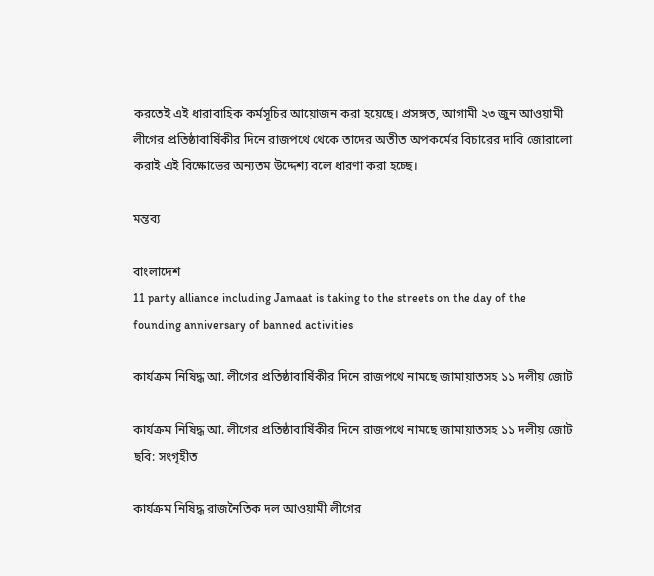করতেই এই ধারাবাহিক কর্মসূচির আয়োজন করা হয়েছে। প্রসঙ্গত, আগামী ২৩ জুন আওয়ামী লীগের প্রতিষ্ঠাবার্ষিকীর দিনে রাজপথে থেকে তাদের অতীত অপকর্মের বিচারের দাবি জোরালো করাই এই বিক্ষোভের অন্যতম উদ্দেশ্য বলে ধারণা করা হচ্ছে।

মন্তব্য

বাংলাদেশ
11 party alliance including Jamaat is taking to the streets on the day of the founding anniversary of banned activities

কার্যক্রম নিষিদ্ধ আ. লীগের প্রতিষ্ঠাবার্ষিকীর দিনে রাজপথে নামছে জামায়াতসহ ১১ দলীয় জোট

কার্যক্রম নিষিদ্ধ আ. লীগের প্রতিষ্ঠাবার্ষিকীর দিনে রাজপথে নামছে জামায়াতসহ ১১ দলীয় জোট ছবি: সংগৃহীত

কার্যক্রম নিষিদ্ধ রাজনৈতিক দল আওয়ামী লীগের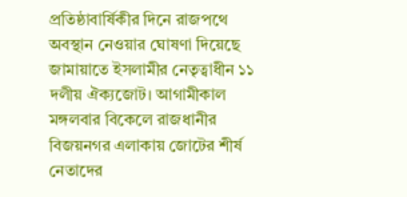প্রতিষ্ঠাবার্ষিকীর দিনে রাজপথে অবস্থান নেওয়ার ঘোষণা দিয়েছে জামায়াতে ইসলামীর নেতৃত্বাধীন ১১ দলীয় ঐক্যজোট। আগামীকাল মঙ্গলবার বিকেলে রাজধানীর বিজয়নগর এলাকায় জোটের শীর্ষ নেতাদের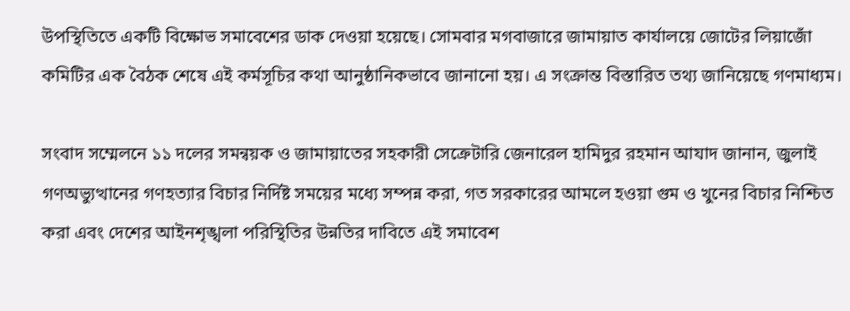উপস্থিতিতে একটি বিক্ষোভ সমাবেশের ডাক দেওয়া হয়েছে। সোমবার মগবাজারে জামায়াত কার্যালয়ে জোটের লিয়াজোঁ কমিটির এক বৈঠক শেষে এই কর্মসূচির কথা আনুষ্ঠানিকভাবে জানানো হয়। এ সংক্রান্ত বিস্তারিত তথ্য জানিয়েছে গণমাধ্যম।

সংবাদ সম্মেলনে ১১ দলের সমন্বয়ক ও জামায়াতের সহকারী সেক্রেটারি জেনারেল হামিদুর রহমান আযাদ জানান, জুলাই গণঅভ্যুত্থানের গণহত্যার বিচার নির্দিষ্ট সময়ের মধ্যে সম্পন্ন করা, গত সরকারের আমলে হওয়া গুম ও খুনের বিচার নিশ্চিত করা এবং দেশের আইনশৃঙ্খলা পরিস্থিতির উন্নতির দাবিতে এই সমাবেশ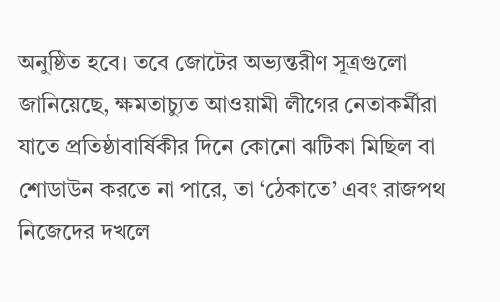অনুষ্ঠিত হবে। তবে জোটের অভ্যন্তরীণ সূত্রগুলো জানিয়েছে, ক্ষমতাচ্যুত আওয়ামী লীগের নেতাকর্মীরা যাতে প্রতিষ্ঠাবার্ষিকীর দিনে কোনো ঝটিকা মিছিল বা শোডাউন করতে না পারে, তা ‘ঠেকাতে’ এবং রাজপথ নিজেদের দখলে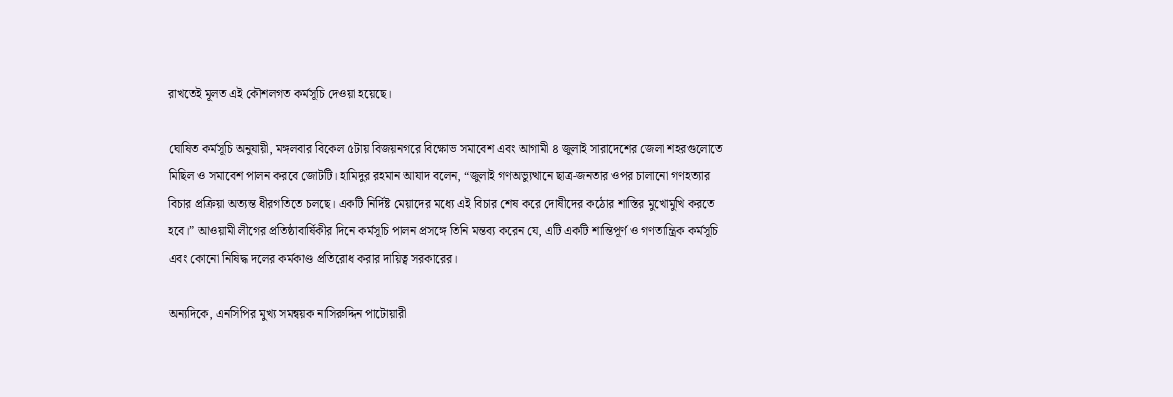রাখতেই মূলত এই কৌশলগত কর্মসূচি দেওয়া হয়েছে।

ঘোষিত কর্মসূচি অনুযায়ী, মঙ্গলবার বিকেল ৫টায় বিজয়নগরে বিক্ষোভ সমাবেশ এবং আগামী ৪ জুলাই সারাদেশের জেলা শহরগুলোতে মিছিল ও সমাবেশ পালন করবে জোটটি। হামিদুর রহমান আযাদ বলেন, “জুলাই গণঅভ্যুত্থানে ছাত্র-জনতার ওপর চালানো গণহত্যার বিচার প্রক্রিয়া অত্যন্ত ধীরগতিতে চলছে। একটি নির্দিষ্ট মেয়াদের মধ্যে এই বিচার শেষ করে দোষীদের কঠোর শাস্তির মুখোমুখি করতে হবে।” আওয়ামী লীগের প্রতিষ্ঠাবার্ষিকীর দিনে কর্মসূচি পালন প্রসঙ্গে তিনি মন্তব্য করেন যে, এটি একটি শান্তিপূর্ণ ও গণতান্ত্রিক কর্মসূচি এবং কোনো নিষিদ্ধ দলের কর্মকাণ্ড প্রতিরোধ করার দায়িত্ব সরকারের।

অন্যদিকে, এনসিপির মুখ্য সমন্বয়ক নাসিরুদ্দিন পাটোয়ারী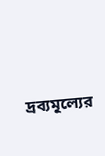দ্রব্যমূল্যের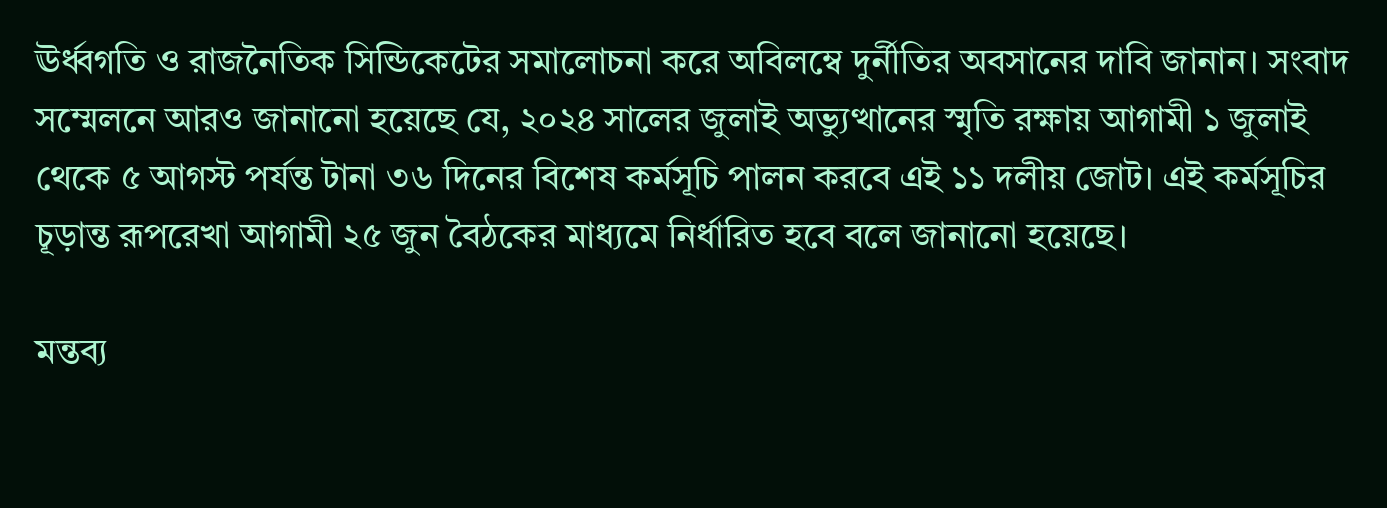ঊর্ধ্বগতি ও রাজনৈতিক সিন্ডিকেটের সমালোচনা করে অবিলম্বে দুর্নীতির অবসানের দাবি জানান। সংবাদ সম্মেলনে আরও জানানো হয়েছে যে, ২০২৪ সালের জুলাই অভ্যুত্থানের স্মৃতি রক্ষায় আগামী ১ জুলাই থেকে ৫ আগস্ট পর্যন্ত টানা ৩৬ দিনের বিশেষ কর্মসূচি পালন করবে এই ১১ দলীয় জোট। এই কর্মসূচির চূড়ান্ত রূপরেখা আগামী ২৫ জুন বৈঠকের মাধ্যমে নির্ধারিত হবে বলে জানানো হয়েছে।

মন্তব্য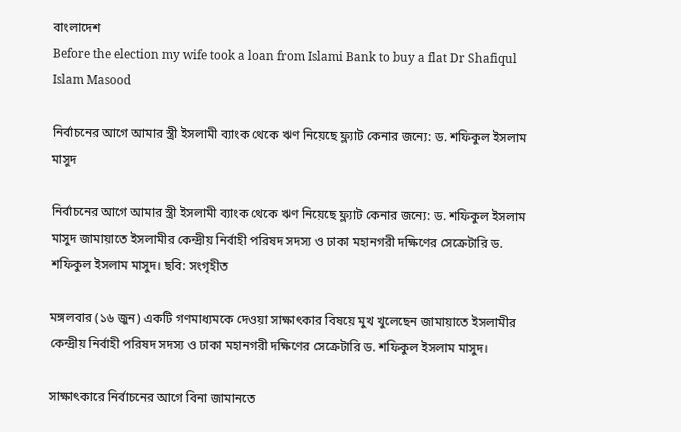বাংলাদেশ
Before the election my wife took a loan from Islami Bank to buy a flat Dr Shafiqul Islam Masood

নির্বাচনের আগে আমার স্ত্রী ইসলামী ব্যাংক থেকে ঋণ নিয়েছে ফ্ল্যাট কেনার জন্যে: ড. শফিকুল ইসলাম মাসুদ

নির্বাচনের আগে আমার স্ত্রী ইসলামী ব্যাংক থেকে ঋণ নিয়েছে ফ্ল্যাট কেনার জন্যে: ড. শফিকুল ইসলাম মাসুদ জামায়াতে ইসলামীর কেন্দ্রীয় নির্বাহী পরিষদ সদস্য ও ঢাকা মহানগরী দক্ষিণের সেক্রেটারি ড. শফিকুল ইসলাম মাসুদ। ছবি: সংগৃহীত

মঙ্গলবার (১৬ জুন) একটি গণমাধ্যমকে দেওয়া সাক্ষাৎকার বিষয়ে মুখ খুলেছেন জামায়াতে ইসলামীর কেন্দ্রীয় নির্বাহী পরিষদ সদস্য ও ঢাকা মহানগরী দক্ষিণের সেক্রেটারি ড. শফিকুল ইসলাম মাসুদ।

সাক্ষাৎকারে নির্বাচনের আগে বিনা জামানতে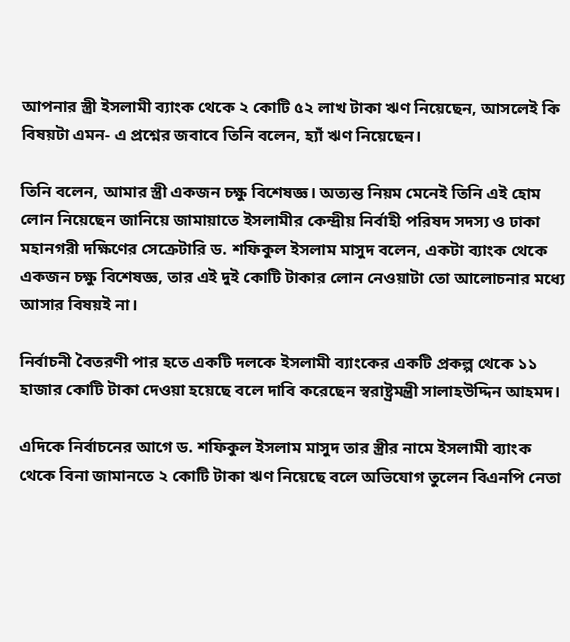আপনার স্ত্রী ইসলামী ব্যাংক থেকে ২ কোটি ৫২ লাখ টাকা ঋণ নিয়েছেন, আসলেই কি বিষয়টা এমন- এ প্রশ্নের জবাবে তিনি বলেন, হ্যাঁ ঋণ নিয়েছেন।

তিনি বলেন, আমার স্ত্রী একজন চক্ষু বিশেষজ্ঞ। অত্যন্ত নিয়ম মেনেই তিনি এই হোম লোন নিয়েছেন জানিয়ে জামায়াতে ইসলামীর কেন্দ্রীয় নির্বাহী পরিষদ সদস্য ও ঢাকা মহানগরী দক্ষিণের সেক্রেটারি ড. শফিকুল ইসলাম মাসুদ বলেন, একটা ব্যাংক থেকে একজন চক্ষু বিশেষজ্ঞ, তার এই দুই কোটি টাকার লোন নেওয়াটা তো আলোচনার মধ্যে আসার বিষয়ই না।

নির্বাচনী বৈতরণী পার হতে একটি দলকে ইসলামী ব্যাংকের একটি প্রকল্প থেকে ১১ হাজার কোটি টাকা দেওয়া হয়েছে বলে দাবি করেছেন স্বরাষ্ট্রমন্ত্রী সালাহউদ্দিন আহমদ।

এদিকে নির্বাচনের আগে ড. শফিকুল ইসলাম মাসুদ তার স্ত্রীর নামে ইসলামী ব্যাংক থেকে বিনা জামানতে ২ কোটি টাকা ঋণ নিয়েছে বলে অভিযোগ তুলেন বিএনপি নেতা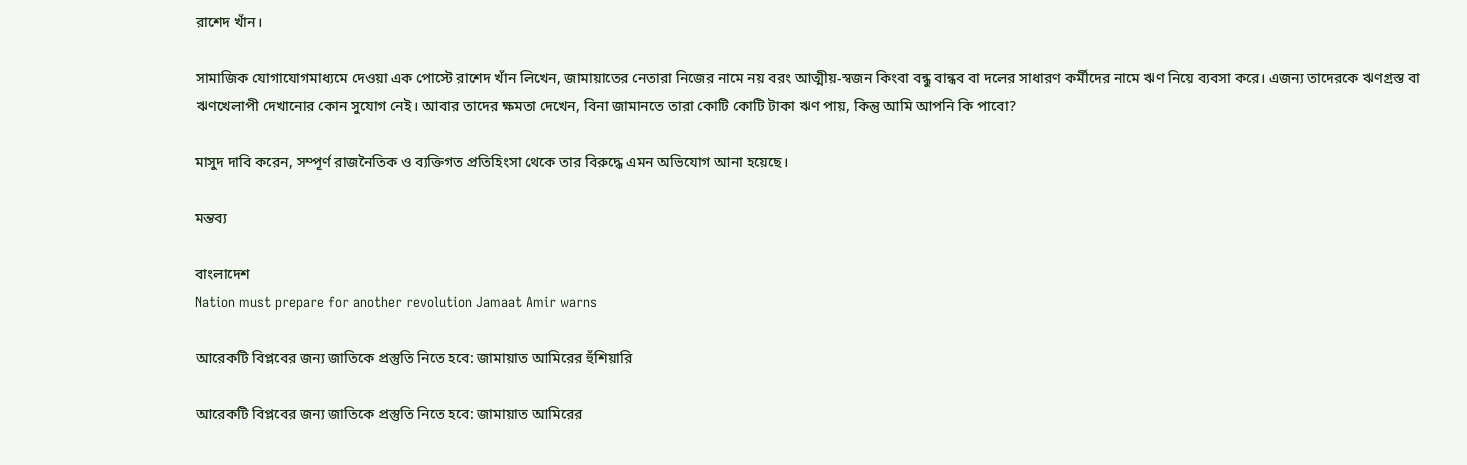রাশেদ খাঁন।

সামাজিক যোগাযোগমাধ্যমে দেওয়া এক পোস্টে রাশেদ খাঁন লিখেন, জামায়াতের নেতারা নিজের নামে নয় বরং আত্মীয়-স্বজন কিংবা বন্ধু বান্ধব বা দলের সাধারণ কর্মীদের নামে ঋণ নিয়ে ব্যবসা করে। এজন্য তাদেরকে ঋণগ্রস্ত বা ঋণখেলাপী দেখানোর কোন সুযোগ নেই। আবার তাদের ক্ষমতা দেখেন, বিনা জামানতে তারা কোটি কোটি টাকা ঋণ পায়, কিন্তু আমি আপনি কি পাবো?

মাসুদ দাবি করেন, সম্পূর্ণ রাজনৈতিক ও ব্যক্তিগত প্রতিহিংসা থেকে তার বিরুদ্ধে এমন অভিযোগ আনা হয়েছে।

মন্তব্য

বাংলাদেশ
Nation must prepare for another revolution Jamaat Amir warns

আরেকটি বিপ্লবের জন্য জাতিকে প্রস্তুতি নিতে হবে: জামায়াত আমিরের হুঁশিয়ারি

আরেকটি বিপ্লবের জন্য জাতিকে প্রস্তুতি নিতে হবে: জামায়াত আমিরের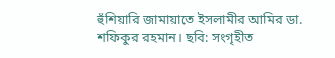হুঁশিয়ারি জামায়াতে ইসলামীর আমির ডা. শফিকুর রহমান। ছবি: সংগৃহীত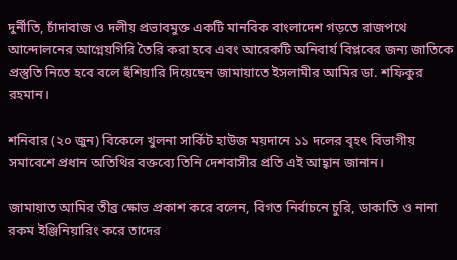দুর্নীতি, চাঁদাবাজ ও দলীয় প্রভাবমুক্ত একটি মানবিক বাংলাদেশ গড়তে রাজপথে আন্দোলনের আগ্নেয়গিরি তৈরি করা হবে এবং আরেকটি অনিবার্য বিপ্লবের জন্য জাতিকে প্রস্তুতি নিতে হবে বলে হুঁশিয়ারি দিয়েছেন জামায়াতে ইসলামীর আমির ডা. শফিকুর রহমান।

শনিবার (২০ জুন) বিকেলে খুলনা সার্কিট হাউজ ময়দানে ১১ দলের বৃহৎ বিভাগীয় সমাবেশে প্রধান অতিথির বক্তব্যে তিনি দেশবাসীর প্রতি এই আহ্বান জানান।

জামায়াত আমির তীব্র ক্ষোভ প্রকাশ করে বলেন, বিগত নির্বাচনে চুরি, ডাকাতি ও নানা রকম ইঞ্জিনিয়ারিং করে তাদের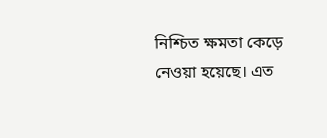নিশ্চিত ক্ষমতা কেড়ে নেওয়া হয়েছে। এত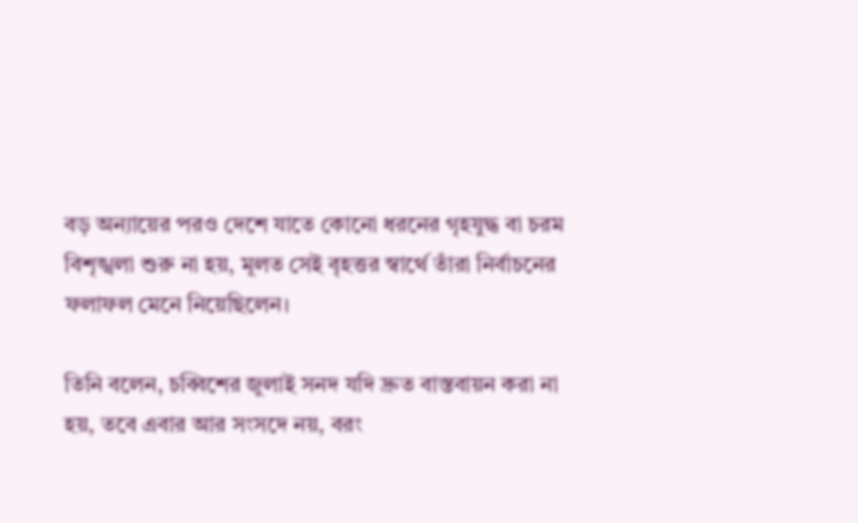বড় অন্যায়ের পরও দেশে যাতে কোনো ধরনের গৃহযুদ্ধ বা চরম বিশৃঙ্খলা শুরু না হয়, মূলত সেই বৃহত্তর স্বার্থে তাঁরা নির্বাচনের ফলাফল মেনে নিয়েছিলেন।

তিনি বলেন, চব্বিশের জুলাই সনদ যদি দ্রুত বাস্তবায়ন করা না হয়, তবে এবার আর সংসদে নয়, বরং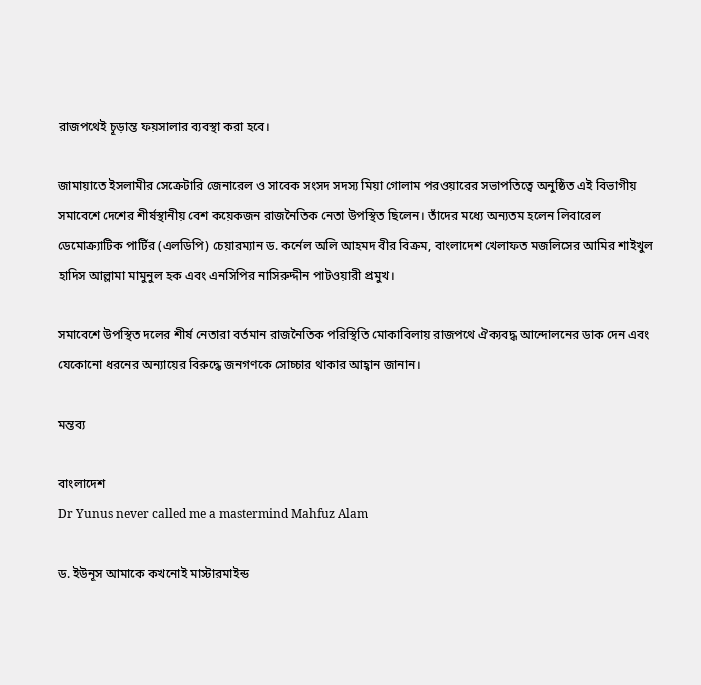রাজপথেই চূড়ান্ত ফয়সালার ব্যবস্থা করা হবে।

জামায়াতে ইসলামীর সেক্রেটারি জেনারেল ও সাবেক সংসদ সদস্য মিয়া গোলাম পরওয়ারের সভাপতিত্বে অনুষ্ঠিত এই বিভাগীয় সমাবেশে দেশের শীর্ষস্থানীয় বেশ কয়েকজন রাজনৈতিক নেতা উপস্থিত ছিলেন। তাঁদের মধ্যে অন্যতম হলেন লিবারেল ডেমোক্র্যাটিক পার্টির (এলডিপি) চেয়ারম্যান ড. কর্নেল অলি আহমদ বীর বিক্রম, বাংলাদেশ খেলাফত মজলিসের আমির শাইখুল হাদিস আল্লামা মামুনুল হক এবং এনসিপির নাসিরুদ্দীন পাটওয়ারী প্রমুখ।

সমাবেশে উপস্থিত দলের শীর্ষ নেতারা বর্তমান রাজনৈতিক পরিস্থিতি মোকাবিলায় রাজপথে ঐক্যবদ্ধ আন্দোলনের ডাক দেন এবং যেকোনো ধরনের অন্যায়ের বিরুদ্ধে জনগণকে সোচ্চার থাকার আহ্বান জানান।

মন্তব্য

বাংলাদেশ
Dr Yunus never called me a mastermind Mahfuz Alam

ড. ইউনূস আমাকে কখনোই মাস্টারমাইন্ড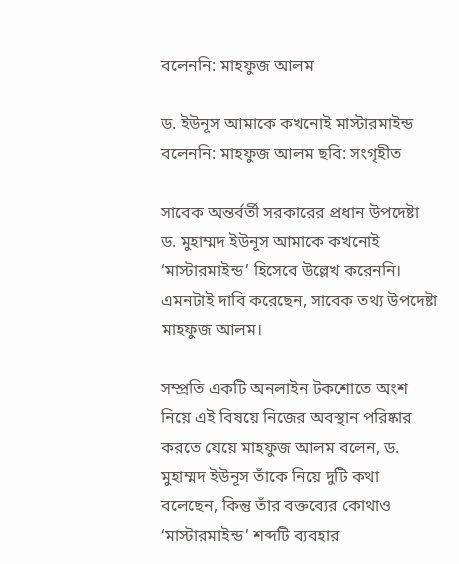বলেননি: মাহফুজ আলম

ড. ইউনূস আমাকে কখনোই মাস্টারমাইন্ড বলেননি: মাহফুজ আলম ছবি: সংগৃহীত

সাবেক অন্তর্বর্তী সরকারের প্রধান উপদেষ্টা ড. মুহাম্মদ ইউনূস আমাকে কখনোই ‘মাস্টারমাইন্ড’ হিসেবে উল্লেখ করেননি। এমনটাই দাবি করেছেন, সাবেক তথ্য উপদেষ্টা মাহফুজ আলম।

সম্প্রতি একটি অনলাইন টকশোতে অংশ নিয়ে এই বিষয়ে নিজের অবস্থান পরিষ্কার করতে যেয়ে মাহফুজ আলম বলেন, ড. মুহাম্মদ ইউনূস তাঁকে নিয়ে দুটি কথা বলেছেন, কিন্তু তাঁর বক্তব্যের কোথাও ‘মাস্টারমাইন্ড’ শব্দটি ব্যবহার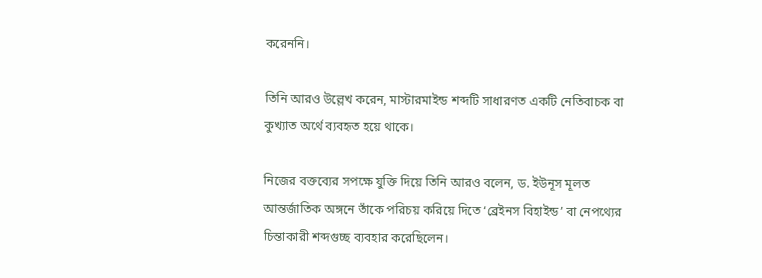করেননি।

তিনি আরও উল্লেখ করেন, মাস্টারমাইন্ড শব্দটি সাধারণত একটি নেতিবাচক বা কুখ্যাত অর্থে ব্যবহৃত হয়ে থাকে।

নিজের বক্তব্যের সপক্ষে যুক্তি দিয়ে তিনি আরও বলেন, ড. ইউনূস মূলত আন্তর্জাতিক অঙ্গনে তাঁকে পরিচয় করিয়ে দিতে ‘ব্রেইনস বিহাইন্ড’ বা নেপথ্যের চিন্তাকারী শব্দগুচ্ছ ব্যবহার করেছিলেন।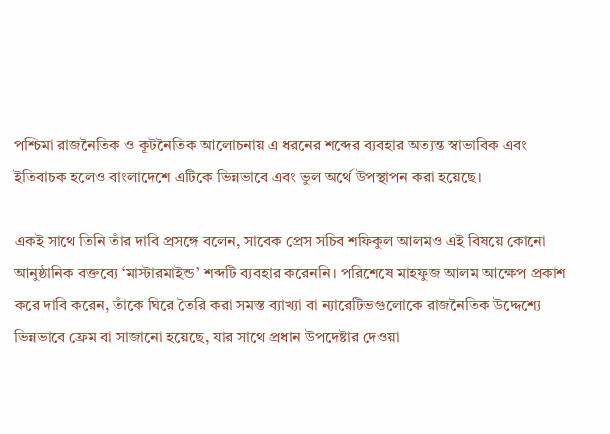পশ্চিমা রাজনৈতিক ও কূটনৈতিক আলোচনায় এ ধরনের শব্দের ব্যবহার অত্যন্ত স্বাভাবিক এবং ইতিবাচক হলেও বাংলাদেশে এটিকে ভিন্নভাবে এবং ভুল অর্থে উপস্থাপন করা হয়েছে।

একই সাথে তিনি তাঁর দাবি প্রসঙ্গে বলেন, সাবেক প্রেস সচিব শফিকুল আলমও এই বিষয়ে কোনো আনুষ্ঠানিক বক্তব্যে ‘মাস্টারমাইন্ড’ শব্দটি ব্যবহার করেননি। পরিশেষে মাহফুজ আলম আক্ষেপ প্রকাশ করে দাবি করেন, তাঁকে ঘিরে তৈরি করা সমস্ত ব্যাখ্যা বা ন্যারেটিভগুলোকে রাজনৈতিক উদ্দেশ্যে ভিন্নভাবে ফ্রেম বা সাজানো হয়েছে, যার সাথে প্রধান উপদেষ্টার দেওয়া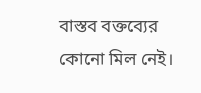বাস্তব বক্তব্যের কোনো মিল নেই।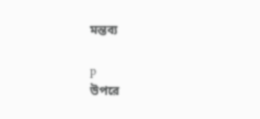মন্তব্য

p
উপরে